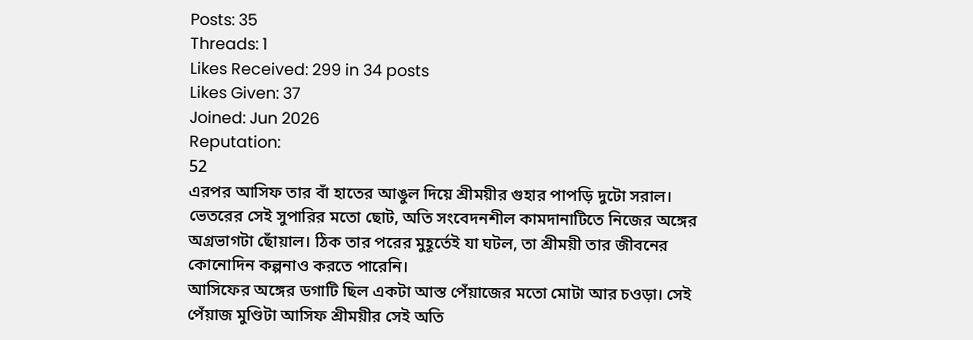Posts: 35
Threads: 1
Likes Received: 299 in 34 posts
Likes Given: 37
Joined: Jun 2026
Reputation:
52
এরপর আসিফ তার বাঁ হাতের আঙুল দিয়ে শ্রীময়ীর গুহার পাপড়ি দুটো সরাল। ভেতরের সেই সুপারির মতো ছোট, অতি সংবেদনশীল কামদানাটিতে নিজের অঙ্গের অগ্রভাগটা ছোঁয়াল। ঠিক তার পরের মুহূর্তেই যা ঘটল, তা শ্রীময়ী তার জীবনের কোনোদিন কল্পনাও করতে পারেনি।
আসিফের অঙ্গের ডগাটি ছিল একটা আস্ত পেঁয়াজের মতো মোটা আর চওড়া। সেই পেঁয়াজ মুণ্ডিটা আসিফ শ্রীময়ীর সেই অতি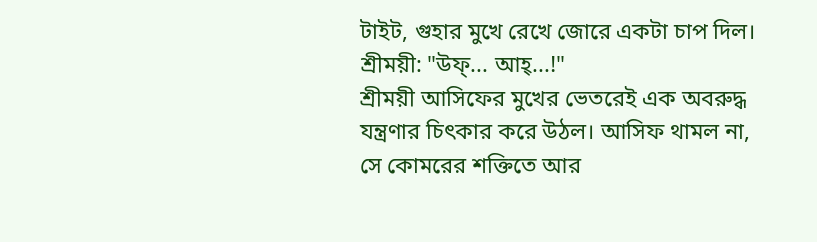টাইট, গুহার মুখে রেখে জোরে একটা চাপ দিল।
শ্রীময়ী: "উফ্... আহ্...!"
শ্রীময়ী আসিফের মুখের ভেতরেই এক অবরুদ্ধ যন্ত্রণার চিৎকার করে উঠল। আসিফ থামল না, সে কোমরের শক্তিতে আর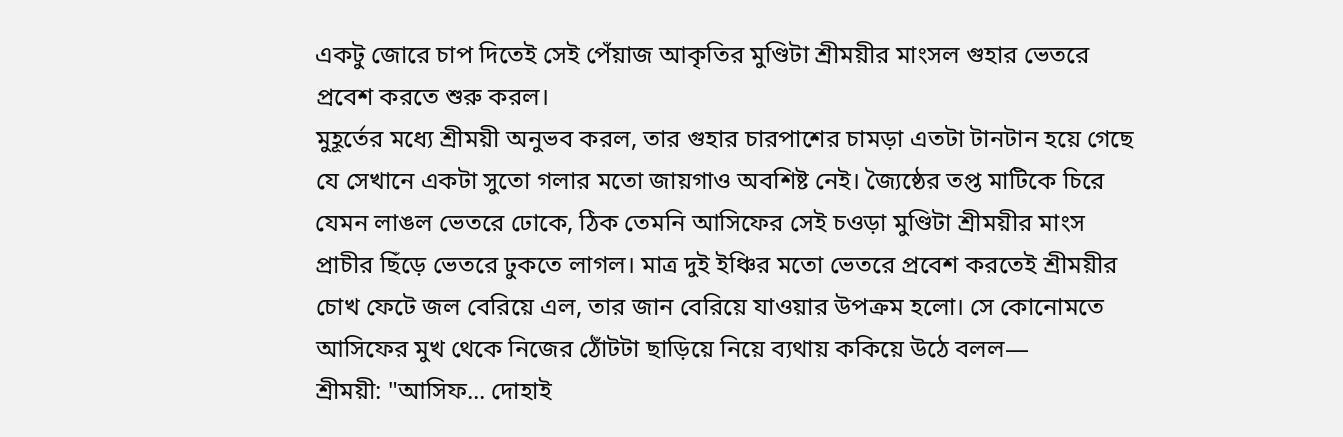একটু জোরে চাপ দিতেই সেই পেঁয়াজ আকৃতির মুণ্ডিটা শ্রীময়ীর মাংসল গুহার ভেতরে প্রবেশ করতে শুরু করল।
মুহূর্তের মধ্যে শ্রীময়ী অনুভব করল, তার গুহার চারপাশের চামড়া এতটা টানটান হয়ে গেছে যে সেখানে একটা সুতো গলার মতো জায়গাও অবশিষ্ট নেই। জ্যৈষ্ঠের তপ্ত মাটিকে চিরে যেমন লাঙল ভেতরে ঢোকে, ঠিক তেমনি আসিফের সেই চওড়া মুণ্ডিটা শ্রীময়ীর মাংস প্রাচীর ছিঁড়ে ভেতরে ঢুকতে লাগল। মাত্র দুই ইঞ্চির মতো ভেতরে প্রবেশ করতেই শ্রীময়ীর চোখ ফেটে জল বেরিয়ে এল, তার জান বেরিয়ে যাওয়ার উপক্রম হলো। সে কোনোমতে আসিফের মুখ থেকে নিজের ঠোঁটটা ছাড়িয়ে নিয়ে ব্যথায় ককিয়ে উঠে বলল—
শ্রীময়ী: "আসিফ... দোহাই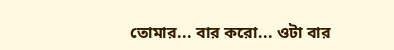তোমার... বার করো... ওটা বার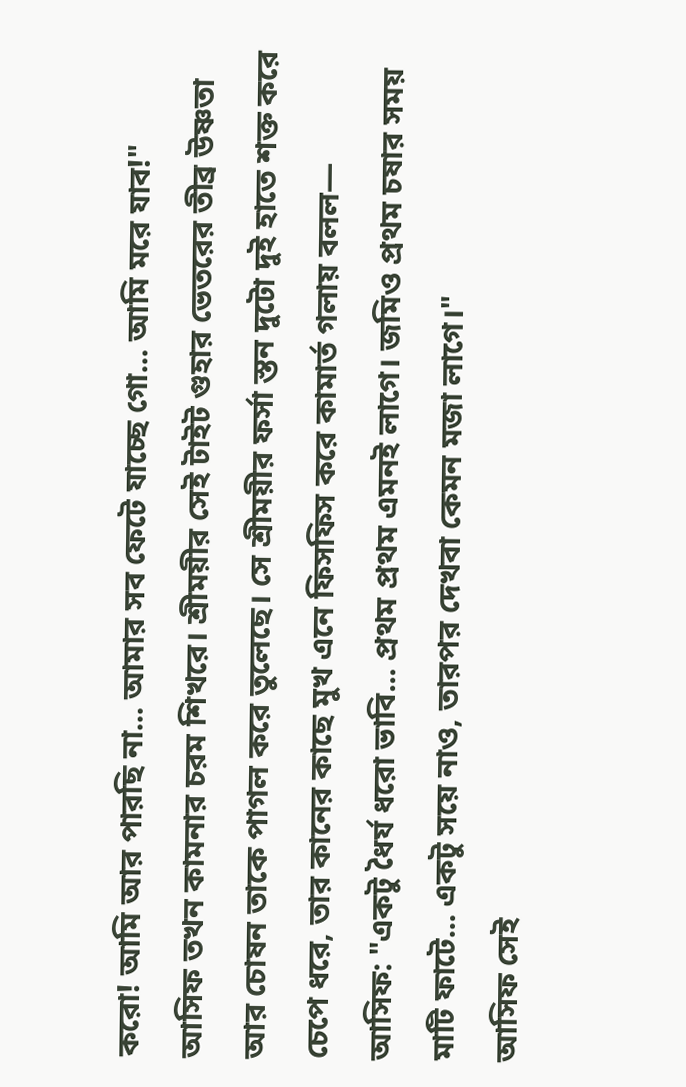করো! আমি আর পারছি না... আমার সব ফেটে যাচ্ছে গো... আমি মরে যাব!"
আসিফ তখন কামনার চরম শিখরে। শ্রীময়ীর সেই টাইট গুহার ভেতরের তীব্র উষ্ণতা আর চোষন তাকে পাগল করে তুলেছে। সে শ্রীময়ীর ফর্সা স্তন দুটো দুই হাতে শক্ত করে চেপে ধরে, তার কানের কাছে মুখ এনে ফিসফিস করে কামার্ত গলায় বলল—
আসিফ: "একটু ধৈর্য ধরো ভাবি... প্রথম প্রথম এমনই লাগে। জমিও প্রথম চষার সময় মাটি ফাটে... একটু সয়ে নাও, তারপর দেখবা কেমন মজা লাগে।"
আসিফ সেই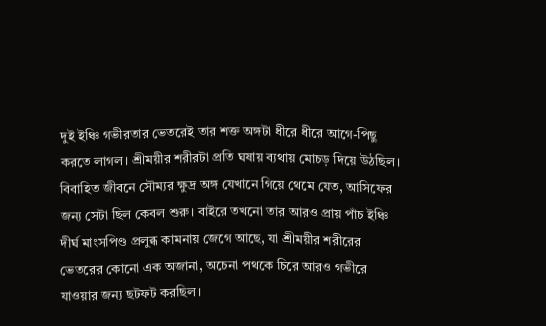দুই ইঞ্চি গভীরতার ভেতরেই তার শক্ত অঙ্গটা ধীরে ধীরে আগে-পিছু করতে লাগল। শ্রীময়ীর শরীরটা প্রতি ঘষায় ব্যথায় মোচড় দিয়ে উঠছিল। বিবাহিত জীবনে সৌম্যর ক্ষুদ্র অঙ্গ যেখানে গিয়ে থেমে যেত, আসিফের জন্য সেটা ছিল কেবল শুরু। বাইরে তখনো তার আরও প্রায় পাঁচ ইঞ্চি দীর্ঘ মাংসপিণ্ড প্রলুব্ধ কামনায় জেগে আছে, যা শ্রীময়ীর শরীরের ভেতরের কোনো এক অজানা, অচেনা পথকে চিরে আরও গভীরে যাওয়ার জন্য ছটফট করছিল।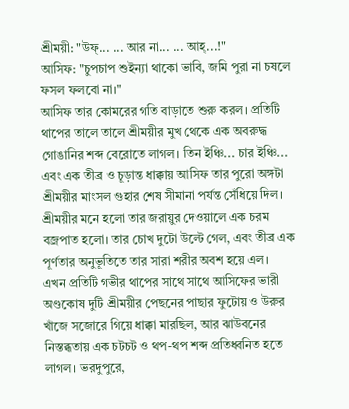শ্রীময়ী: "উফ্... ... আর না... ... আহ্...!"
আসিফ: "চুপচাপ শুইন্যা থাকো ভাবি, জমি পুরা না চষলে ফসল ফলবো না।"
আসিফ তার কোমরের গতি বাড়াতে শুরু করল। প্রতিটি থাপের তালে তালে শ্রীময়ীর মুখ থেকে এক অবরুদ্ধ গোঙানির শব্দ বেরোতে লাগল। তিন ইঞ্চি... চার ইঞ্চি... এবং এক তীব্র ও চূড়ান্ত ধাক্কায় আসিফ তার পুরো অঙ্গটা শ্রীময়ীর মাংসল গুহার শেষ সীমানা পর্যন্ত সেঁধিয়ে দিল। শ্রীময়ীর মনে হলো তার জরায়ুর দেওয়ালে এক চরম বজ্রপাত হলো। তার চোখ দুটো উল্টে গেল, এবং তীব্র এক পূর্ণতার অনুভূতিতে তার সারা শরীর অবশ হয়ে এল।
এখন প্রতিটি গভীর থাপের সাথে সাথে আসিফের ভারী অণ্ডকোষ দুটি শ্রীময়ীর পেছনের পাছার ফুটোয় ও উরুর খাঁজে সজোরে গিয়ে ধাক্কা মারছিল, আর ঝাউবনের নিস্তব্ধতায় এক চটচট ও থপ-থপ শব্দ প্রতিধ্বনিত হতে লাগল। ভরদুপুরে,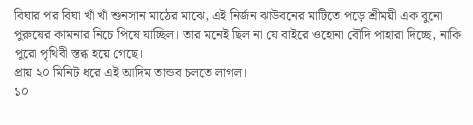বিঘার পর বিঘা খাঁ খাঁ শুনসান মাঠের মাঝে, এই নির্জন ঝাউবনের মাটিতে পড়ে শ্রীময়ী এক বুনো পুরুষের কামনার নিচে পিষে যাচ্ছিল। তার মনেই ছিল না যে বাইরে ওহোনা বৌদি পাহারা দিচ্ছে, নাকি পুরো পৃথিবী স্তব্ধ হয়ে গেছে।
প্রায় ২০ মিনিট ধরে এই আদিম তান্ডব চলতে লাগল।
১০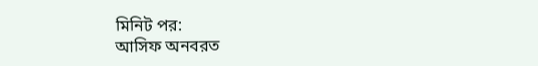মিনিট পর:
আসিফ অনবরত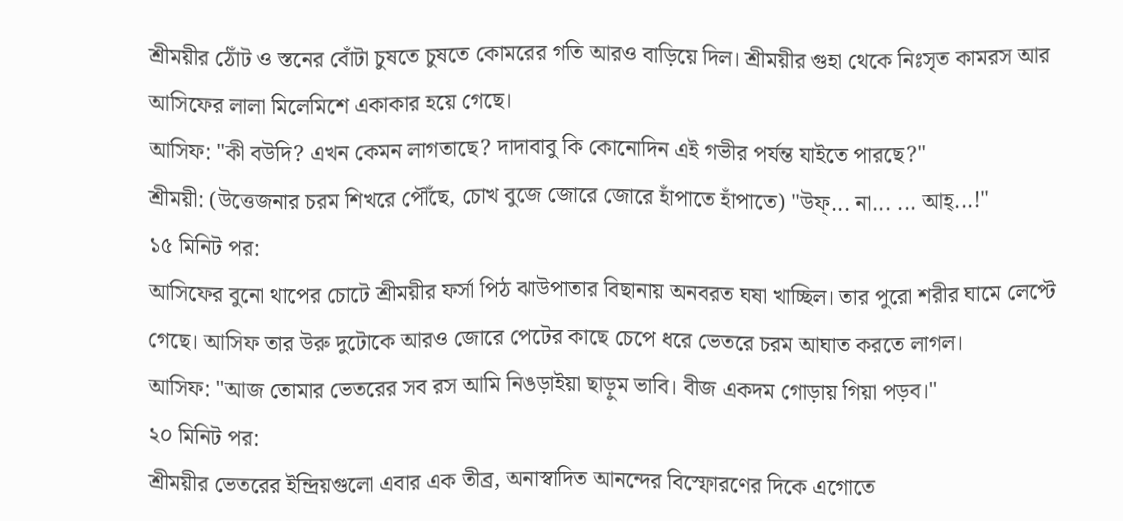শ্রীময়ীর ঠোঁট ও স্তনের বোঁটা চুষতে চুষতে কোমরের গতি আরও বাড়িয়ে দিল। শ্রীময়ীর গুহা থেকে নিঃসৃত কামরস আর আসিফের লালা মিলেমিশে একাকার হয়ে গেছে।
আসিফ: "কী বউদি? এখন কেমন লাগতাছে? দাদাবাবু কি কোনোদিন এই গভীর পর্যন্ত যাইতে পারছে?"
শ্রীময়ী: (উত্তেজনার চরম শিখরে পৌঁছে, চোখ বুজে জোরে জোরে হাঁপাতে হাঁপাতে) "উফ্... না... ... আহ্...!"
১৫ মিনিট পর:
আসিফের বুনো থাপের চোটে শ্রীময়ীর ফর্সা পিঠ ঝাউপাতার বিছানায় অনবরত ঘষা খাচ্ছিল। তার পুরো শরীর ঘামে লেপ্টে গেছে। আসিফ তার উরু দুটোকে আরও জোরে পেটের কাছে চেপে ধরে ভেতরে চরম আঘাত করতে লাগল।
আসিফ: "আজ তোমার ভেতরের সব রস আমি নিঙড়াইয়া ছাড়ুম ভাবি। বীজ একদম গোড়ায় গিয়া পড়ব।"
২০ মিনিট পর:
শ্রীময়ীর ভেতরের ইন্দ্রিয়গুলো এবার এক তীব্র, অনাস্বাদিত আনন্দের বিস্ফোরণের দিকে এগোতে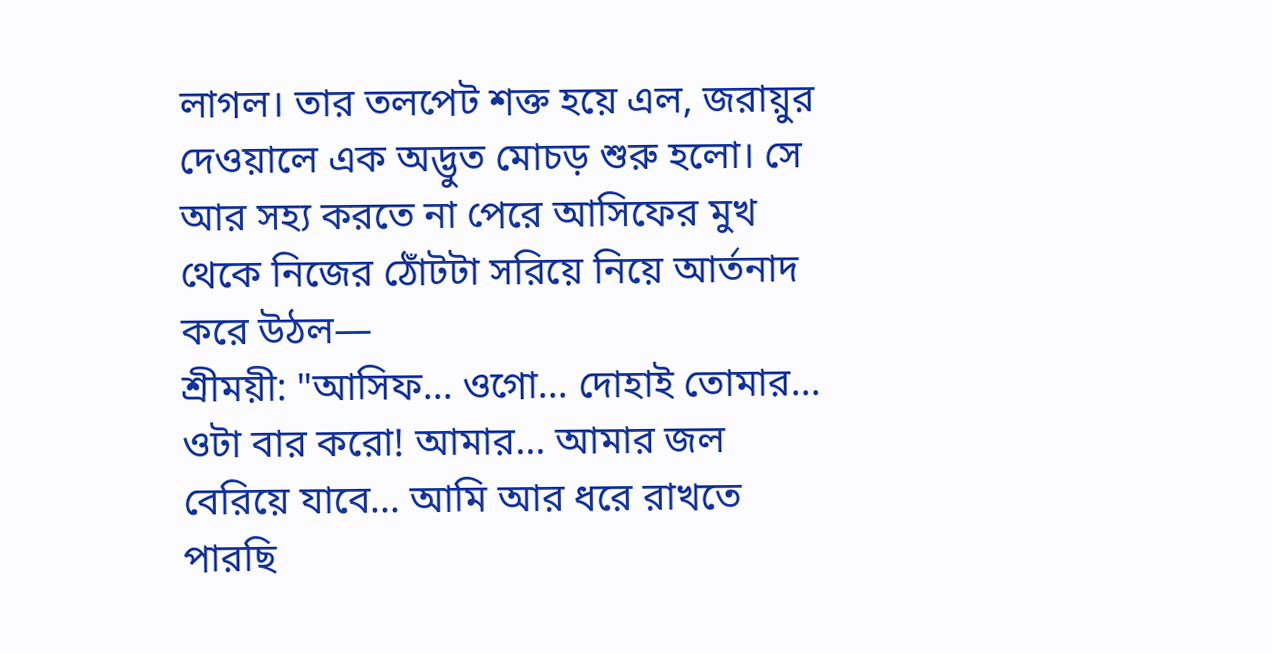লাগল। তার তলপেট শক্ত হয়ে এল, জরায়ুর দেওয়ালে এক অদ্ভুত মোচড় শুরু হলো। সে আর সহ্য করতে না পেরে আসিফের মুখ থেকে নিজের ঠোঁটটা সরিয়ে নিয়ে আর্তনাদ করে উঠল—
শ্রীময়ী: "আসিফ... ওগো... দোহাই তোমার... ওটা বার করো! আমার... আমার জল বেরিয়ে যাবে... আমি আর ধরে রাখতে পারছি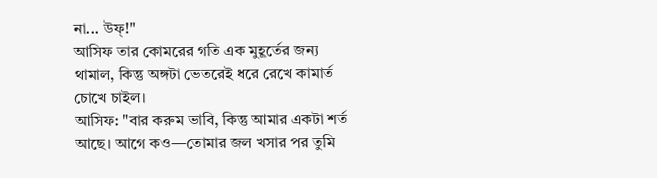না... উফ্!"
আসিফ তার কোমরের গতি এক মুহূর্তের জন্য থামাল, কিন্তু অঙ্গটা ভেতরেই ধরে রেখে কামার্ত চোখে চাইল।
আসিফ: "বার করুম ভাবি, কিন্তু আমার একটা শর্ত আছে। আগে কও—তোমার জল খসার পর তুমি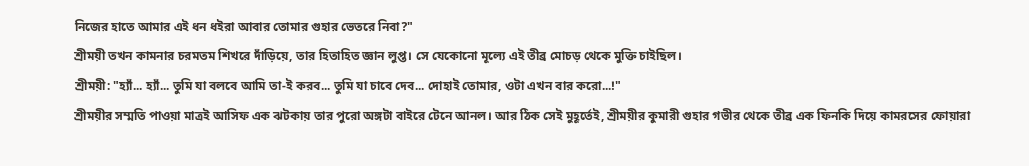নিজের হাতে আমার এই ধন ধইরা আবার তোমার গুহার ভেতরে নিবা?"
শ্রীময়ী তখন কামনার চরমতম শিখরে দাঁড়িয়ে, তার হিতাহিত জ্ঞান লুপ্ত। সে যেকোনো মূল্যে এই তীব্র মোচড় থেকে মুক্তি চাইছিল।
শ্রীময়ী: "হ্যাঁ... হ্যাঁ... তুমি যা বলবে আমি তা-ই করব... তুমি যা চাবে দেব... দোহাই তোমার, ওটা এখন বার করো...!"
শ্রীময়ীর সম্মতি পাওয়া মাত্রই আসিফ এক ঝটকায় তার পুরো অঙ্গটা বাইরে টেনে আনল। আর ঠিক সেই মুহূর্তেই, শ্রীময়ীর কুমারী গুহার গভীর থেকে তীব্র এক ফিনকি দিয়ে কামরসের ফোয়ারা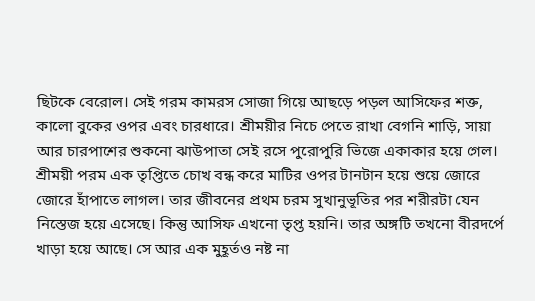ছিটকে বেরোল। সেই গরম কামরস সোজা গিয়ে আছড়ে পড়ল আসিফের শক্ত, কালো বুকের ওপর এবং চারধারে। শ্রীময়ীর নিচে পেতে রাখা বেগনি শাড়ি, সায়া আর চারপাশের শুকনো ঝাউপাতা সেই রসে পুরোপুরি ভিজে একাকার হয়ে গেল।
শ্রীময়ী পরম এক তৃপ্তিতে চোখ বন্ধ করে মাটির ওপর টানটান হয়ে শুয়ে জোরে জোরে হাঁপাতে লাগল। তার জীবনের প্রথম চরম সুখানুভূতির পর শরীরটা যেন নিস্তেজ হয়ে এসেছে। কিন্তু আসিফ এখনো তৃপ্ত হয়নি। তার অঙ্গটি তখনো বীরদর্পে খাড়া হয়ে আছে। সে আর এক মুহূর্তও নষ্ট না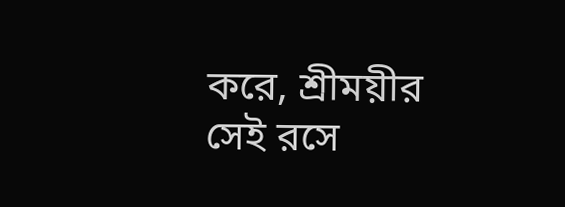করে, শ্রীময়ীর সেই রসে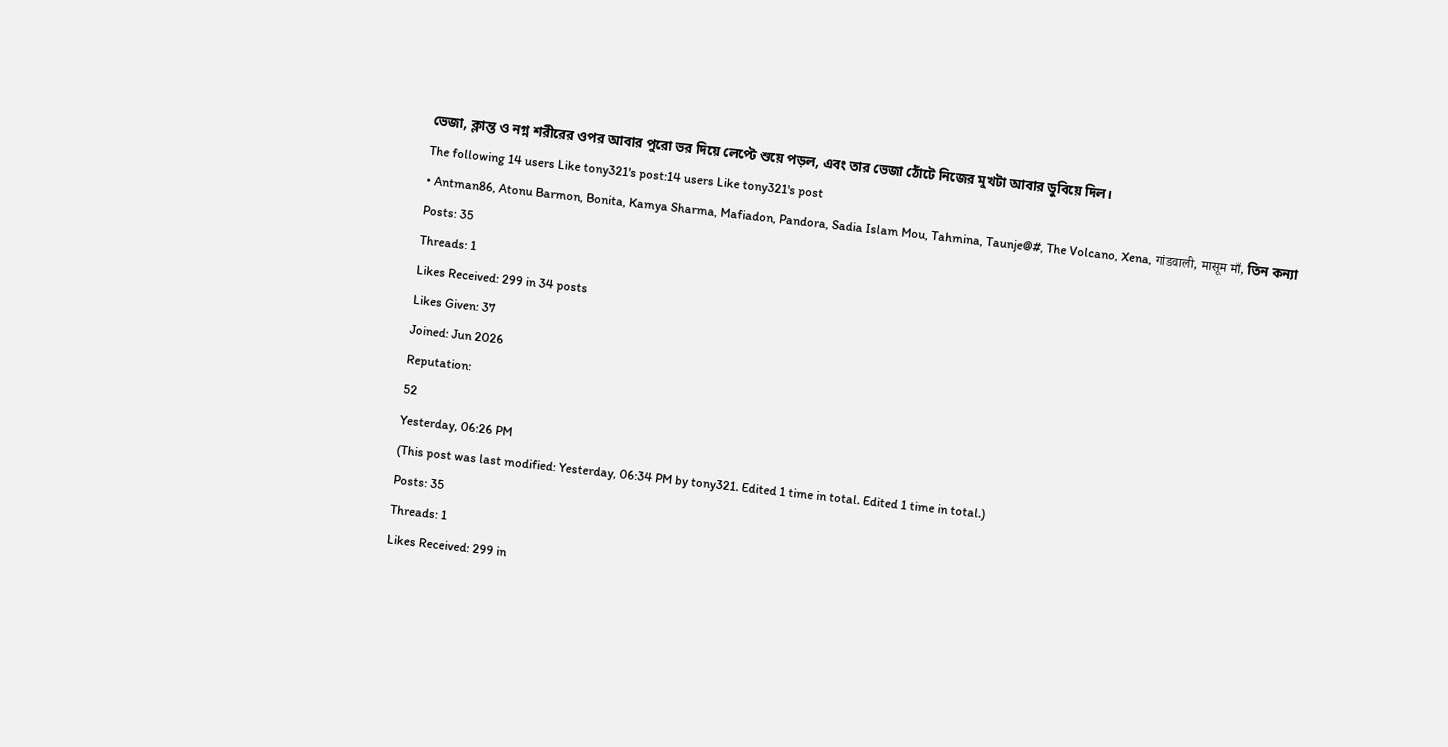ভেজা, ক্লান্ত ও নগ্ন শরীরের ওপর আবার পুরো ভর দিয়ে লেপ্টে শুয়ে পড়ল, এবং তার ভেজা ঠোঁটে নিজের মুখটা আবার ডুবিয়ে দিল।
The following 14 users Like tony321's post:14 users Like tony321's post
• Antman86, Atonu Barmon, Bonita, Kamya Sharma, Mafiadon, Pandora, Sadia Islam Mou, Tahmina, Taunje@#, The Volcano, Xena, गांडवाली, मासूम माँ, তিন কন্যা
Posts: 35
Threads: 1
Likes Received: 299 in 34 posts
Likes Given: 37
Joined: Jun 2026
Reputation:
52
Yesterday, 06:26 PM
(This post was last modified: Yesterday, 06:34 PM by tony321. Edited 1 time in total. Edited 1 time in total.)
Posts: 35
Threads: 1
Likes Received: 299 in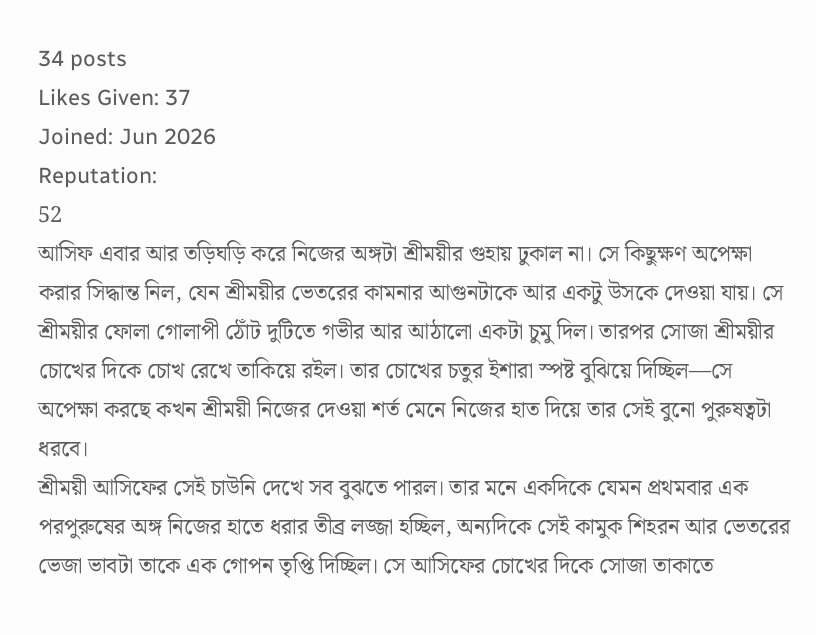34 posts
Likes Given: 37
Joined: Jun 2026
Reputation:
52
আসিফ এবার আর তড়িঘড়ি করে নিজের অঙ্গটা শ্রীময়ীর গুহায় ঢুকাল না। সে কিছুক্ষণ অপেক্ষা করার সিদ্ধান্ত নিল, যেন শ্রীময়ীর ভেতরের কামনার আগুনটাকে আর একটু উসকে দেওয়া যায়। সে শ্রীময়ীর ফোলা গোলাপী ঠোঁট দুটিতে গভীর আর আঠালো একটা চুমু দিল। তারপর সোজা শ্রীময়ীর চোখের দিকে চোখ রেখে তাকিয়ে রইল। তার চোখের চতুর ইশারা স্পষ্ট বুঝিয়ে দিচ্ছিল—সে অপেক্ষা করছে কখন শ্রীময়ী নিজের দেওয়া শর্ত মেনে নিজের হাত দিয়ে তার সেই বুনো পুরুষত্বটা ধরবে।
শ্রীময়ী আসিফের সেই চাউনি দেখে সব বুঝতে পারল। তার মনে একদিকে যেমন প্রথমবার এক পরপুরুষের অঙ্গ নিজের হাতে ধরার তীব্র লজ্জা হচ্ছিল, অন্যদিকে সেই কামুক শিহরন আর ভেতরের ভেজা ভাবটা তাকে এক গোপন তৃপ্তি দিচ্ছিল। সে আসিফের চোখের দিকে সোজা তাকাতে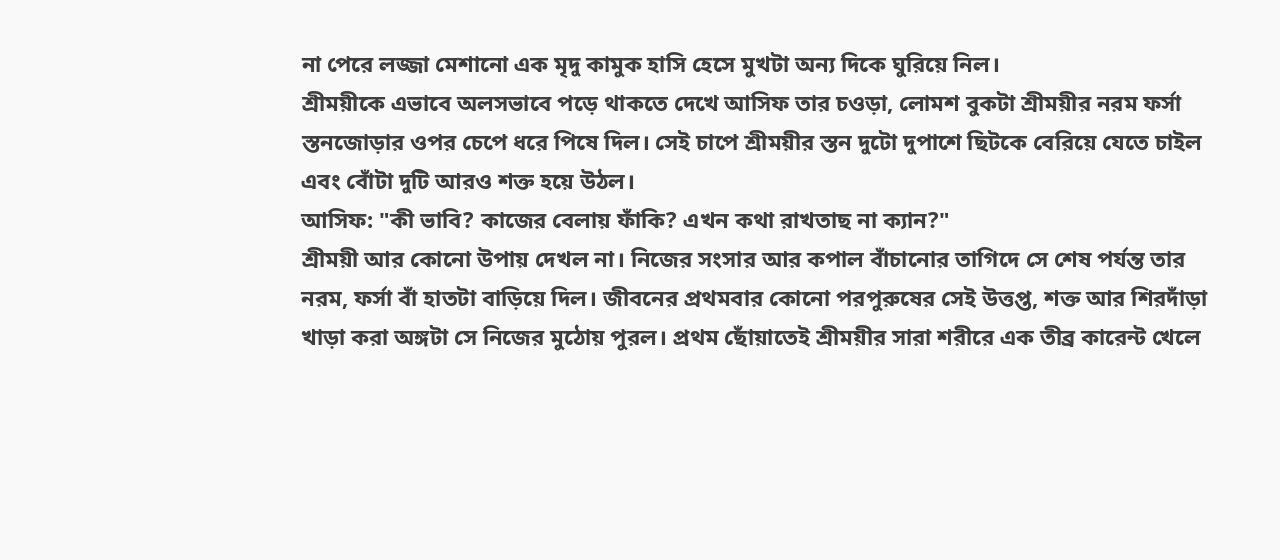না পেরে লজ্জা মেশানো এক মৃদু কামুক হাসি হেসে মুখটা অন্য দিকে ঘুরিয়ে নিল।
শ্রীময়ীকে এভাবে অলসভাবে পড়ে থাকতে দেখে আসিফ তার চওড়া, লোমশ বুকটা শ্রীময়ীর নরম ফর্সা স্তনজোড়ার ওপর চেপে ধরে পিষে দিল। সেই চাপে শ্রীময়ীর স্তন দুটো দুপাশে ছিটকে বেরিয়ে যেতে চাইল এবং বোঁটা দুটি আরও শক্ত হয়ে উঠল।
আসিফ: "কী ভাবি? কাজের বেলায় ফাঁকি? এখন কথা রাখতাছ না ক্যান?"
শ্রীময়ী আর কোনো উপায় দেখল না। নিজের সংসার আর কপাল বাঁচানোর তাগিদে সে শেষ পর্যন্ত তার নরম, ফর্সা বাঁ হাতটা বাড়িয়ে দিল। জীবনের প্রথমবার কোনো পরপুরুষের সেই উত্তপ্ত, শক্ত আর শিরদাঁড়া খাড়া করা অঙ্গটা সে নিজের মুঠোয় পুরল। প্রথম ছোঁয়াতেই শ্রীময়ীর সারা শরীরে এক তীব্র কারেন্ট খেলে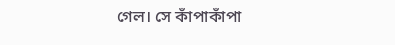গেল। সে কাঁপাকাঁপা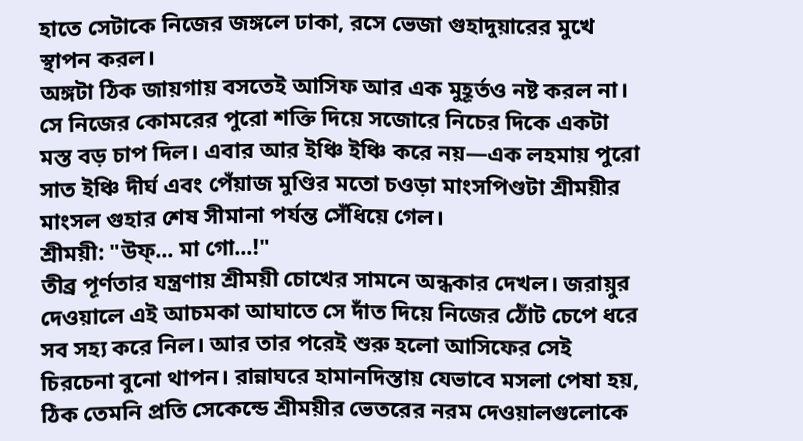হাতে সেটাকে নিজের জঙ্গলে ঢাকা, রসে ভেজা গুহাদুয়ারের মুখে স্থাপন করল।
অঙ্গটা ঠিক জায়গায় বসতেই আসিফ আর এক মুহূর্তও নষ্ট করল না। সে নিজের কোমরের পুরো শক্তি দিয়ে সজোরে নিচের দিকে একটা মস্ত বড় চাপ দিল। এবার আর ইঞ্চি ইঞ্চি করে নয়—এক লহমায় পুরো সাত ইঞ্চি দীর্ঘ এবং পেঁয়াজ মুণ্ডির মতো চওড়া মাংসপিণ্ডটা শ্রীময়ীর মাংসল গুহার শেষ সীমানা পর্যন্ত সেঁধিয়ে গেল।
শ্রীময়ী: "উফ্... মা গো...!"
তীব্র পূর্ণতার যন্ত্রণায় শ্রীময়ী চোখের সামনে অন্ধকার দেখল। জরায়ুর দেওয়ালে এই আচমকা আঘাতে সে দাঁত দিয়ে নিজের ঠোঁট চেপে ধরে সব সহ্য করে নিল। আর তার পরেই শুরু হলো আসিফের সেই চিরচেনা বুনো থাপন। রান্নাঘরে হামানদিস্তায় যেভাবে মসলা পেষা হয়, ঠিক তেমনি প্রতি সেকেন্ডে শ্রীময়ীর ভেতরের নরম দেওয়ালগুলোকে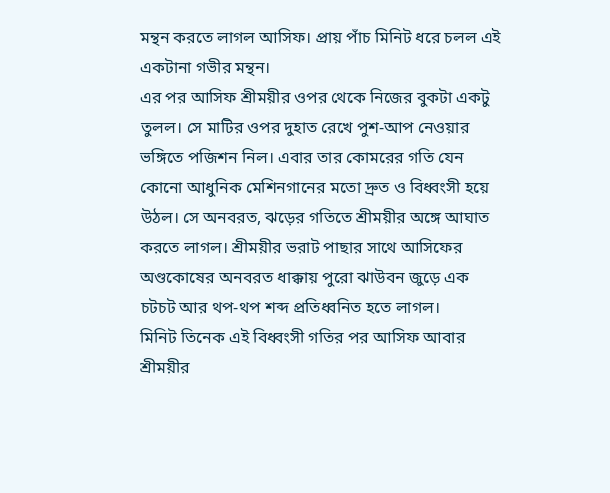মন্থন করতে লাগল আসিফ। প্রায় পাঁচ মিনিট ধরে চলল এই একটানা গভীর মন্থন।
এর পর আসিফ শ্রীময়ীর ওপর থেকে নিজের বুকটা একটু তুলল। সে মাটির ওপর দুহাত রেখে পুশ-আপ নেওয়ার ভঙ্গিতে পজিশন নিল। এবার তার কোমরের গতি যেন কোনো আধুনিক মেশিনগানের মতো দ্রুত ও বিধ্বংসী হয়ে উঠল। সে অনবরত, ঝড়ের গতিতে শ্রীময়ীর অঙ্গে আঘাত করতে লাগল। শ্রীময়ীর ভরাট পাছার সাথে আসিফের অণ্ডকোষের অনবরত ধাক্কায় পুরো ঝাউবন জুড়ে এক চটচট আর থপ-থপ শব্দ প্রতিধ্বনিত হতে লাগল।
মিনিট তিনেক এই বিধ্বংসী গতির পর আসিফ আবার শ্রীময়ীর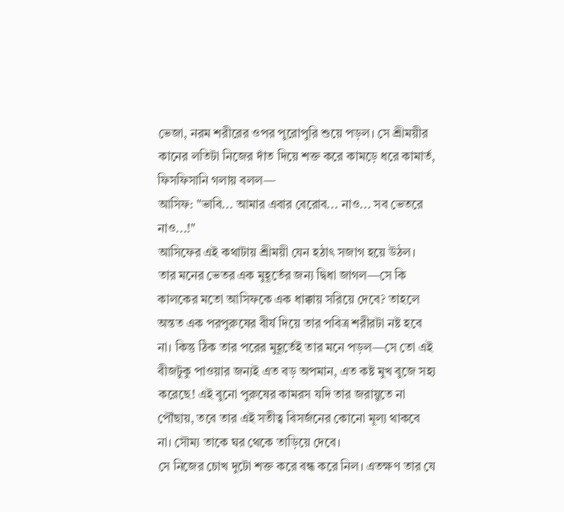ভেজা, নরম শরীরের ওপর পুরোপুরি শুয়ে পড়ল। সে শ্রীময়ীর কানের লতিটা নিজের দাঁত দিয়ে শক্ত করে কামড়ে ধরে কামার্ত, ফিসফিসানি গলায় বলল—
আসিফ: "ভাবি... আমার এবার বেরোব... নাও... সব ভেতরে নাও...!"
আসিফের এই কথাটায় শ্রীময়ী যেন হঠাৎ সজাগ হয়ে উঠল। তার মনের ভেতর এক মুহূর্তের জন্য দ্বিধা জাগল—সে কি কালকের মতো আসিফকে এক ধাক্কায় সরিয়ে দেবে? তাহলে অন্তত এক পরপুরুষের বীর্য দিয়ে তার পবিত্র শরীরটা নষ্ট হবে না। কিন্তু ঠিক তার পরের মুহূর্তেই তার মনে পড়ল—সে তো এই বীজটুকু পাওয়ার জন্যই এত বড় অপমান, এত কষ্ট মুখ বুজে সহ্য করেছে! এই বুনো পুরুষের কামরস যদি তার জরায়ুতে না পৌঁছায়, তবে তার এই সতীত্ব বিসর্জনের কোনো মূল্য থাকবে না। সৌম্য তাকে ঘর থেকে তাড়িয়ে দেবে।
সে নিজের চোখ দুটো শক্ত করে বন্ধ করে নিল। এতক্ষণ তার যে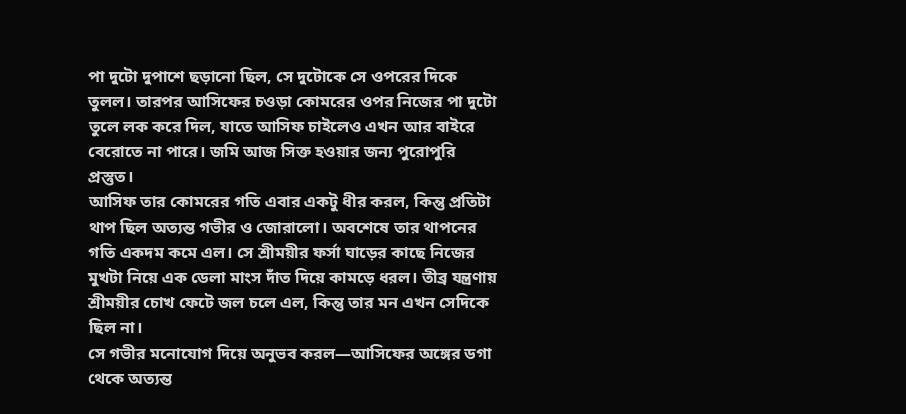পা দুটো দুপাশে ছড়ানো ছিল, সে দুটোকে সে ওপরের দিকে তুলল। তারপর আসিফের চওড়া কোমরের ওপর নিজের পা দুটো তুলে লক করে দিল, যাতে আসিফ চাইলেও এখন আর বাইরে বেরোতে না পারে। জমি আজ সিক্ত হওয়ার জন্য পুরোপুরি প্রস্তুত।
আসিফ তার কোমরের গতি এবার একটু ধীর করল, কিন্তু প্রতিটা থাপ ছিল অত্যন্ত গভীর ও জোরালো। অবশেষে তার থাপনের গতি একদম কমে এল। সে শ্রীময়ীর ফর্সা ঘাড়ের কাছে নিজের মুখটা নিয়ে এক ডেলা মাংস দাঁত দিয়ে কামড়ে ধরল। তীব্র যন্ত্রণায় শ্রীময়ীর চোখ ফেটে জল চলে এল, কিন্তু তার মন এখন সেদিকে ছিল না।
সে গভীর মনোযোগ দিয়ে অনুভব করল—আসিফের অঙ্গের ডগা থেকে অত্যন্ত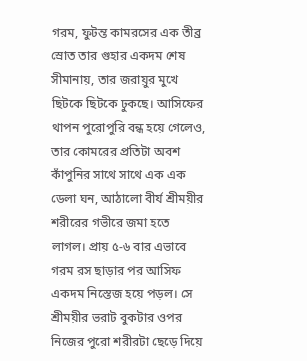গরম, ফুটন্ত কামরসের এক তীব্র স্রোত তার গুহার একদম শেষ সীমানায়, তার জরায়ুর মুখে ছিটকে ছিটকে ঢুকছে। আসিফের থাপন পুরোপুরি বন্ধ হয়ে গেলেও, তার কোমরের প্রতিটা অবশ কাঁপুনির সাথে সাথে এক এক ডেলা ঘন, আঠালো বীর্য শ্রীময়ীর শরীরের গভীরে জমা হতে লাগল। প্রায় ৫-৬ বার এভাবে গরম রস ছাড়ার পর আসিফ একদম নিস্তেজ হয়ে পড়ল। সে শ্রীময়ীর ভরাট বুকটার ওপর নিজের পুরো শরীরটা ছেড়ে দিয়ে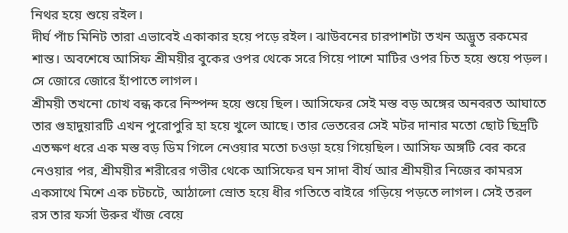নিথর হয়ে শুয়ে রইল।
দীর্ঘ পাঁচ মিনিট তারা এভাবেই একাকার হয়ে পড়ে রইল। ঝাউবনের চারপাশটা তখন অদ্ভুত রকমের শান্ত। অবশেষে আসিফ শ্রীময়ীর বুকের ওপর থেকে সরে গিয়ে পাশে মাটির ওপর চিত হয়ে শুয়ে পড়ল। সে জোরে জোরে হাঁপাতে লাগল।
শ্রীময়ী তখনো চোখ বন্ধ করে নিস্পন্দ হয়ে শুয়ে ছিল। আসিফের সেই মস্ত বড় অঙ্গের অনবরত আঘাতে তার গুহাদুয়ারটি এখন পুরোপুরি হা হয়ে খুলে আছে। তার ভেতরের সেই মটর দানার মতো ছোট ছিদ্রটি এতক্ষণ ধরে এক মস্ত বড় ডিম গিলে নেওয়ার মতো চওড়া হয়ে গিয়েছিল। আসিফ অঙ্গটি বের করে নেওয়ার পর, শ্রীময়ীর শরীরের গভীর থেকে আসিফের ঘন সাদা বীর্য আর শ্রীময়ীর নিজের কামরস একসাথে মিশে এক চটচটে, আঠালো স্রোত হয়ে ধীর গতিতে বাইরে গড়িয়ে পড়তে লাগল। সেই তরল রস তার ফর্সা উরুর খাঁজ বেয়ে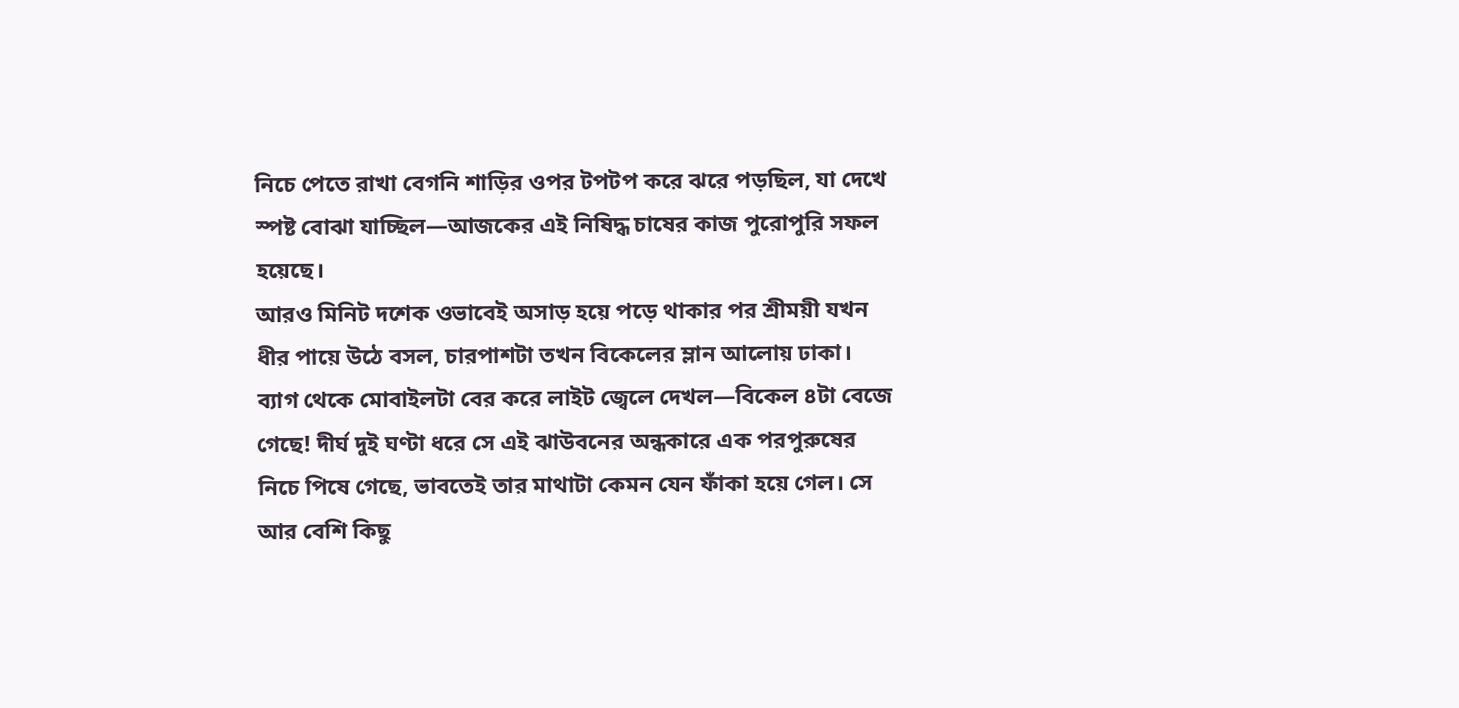নিচে পেতে রাখা বেগনি শাড়ির ওপর টপটপ করে ঝরে পড়ছিল, যা দেখে স্পষ্ট বোঝা যাচ্ছিল—আজকের এই নিষিদ্ধ চাষের কাজ পুরোপুরি সফল হয়েছে।
আরও মিনিট দশেক ওভাবেই অসাড় হয়ে পড়ে থাকার পর শ্রীময়ী যখন ধীর পায়ে উঠে বসল, চারপাশটা তখন বিকেলের ম্লান আলোয় ঢাকা। ব্যাগ থেকে মোবাইলটা বের করে লাইট জ্বেলে দেখল—বিকেল ৪টা বেজে গেছে! দীর্ঘ দুই ঘণ্টা ধরে সে এই ঝাউবনের অন্ধকারে এক পরপুরুষের নিচে পিষে গেছে, ভাবতেই তার মাথাটা কেমন যেন ফাঁকা হয়ে গেল। সে আর বেশি কিছু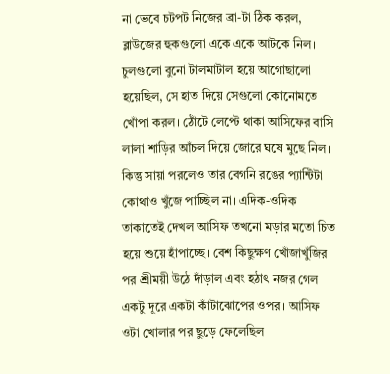না ভেবে চটপট নিজের ব্রা-টা ঠিক করল, ব্লাউজের হুকগুলো একে একে আটকে নিল। চুলগুলো বুনো টালমাটাল হয়ে আগোছালো হয়েছিল, সে হাত দিয়ে সেগুলো কোনোমতে খোঁপা করল। ঠোঁটে লেপ্টে থাকা আসিফের বাসি লালা শাড়ির আঁচল দিয়ে জোরে ঘষে মুছে নিল।
কিন্তু সায়া পরলেও তার বেগনি রঙের প্যান্টিটা কোথাও খুঁজে পাচ্ছিল না। এদিক-ওদিক তাকাতেই দেখল আসিফ তখনো মড়ার মতো চিত হয়ে শুয়ে হাঁপাচ্ছে। বেশ কিছুক্ষণ খোঁজাখুঁজির পর শ্রীময়ী উঠে দাঁড়াল এবং হঠাৎ নজর গেল একটু দূরে একটা কাঁটাঝোপের ওপর। আসিফ ওটা খোলার পর ছুড়ে ফেলেছিল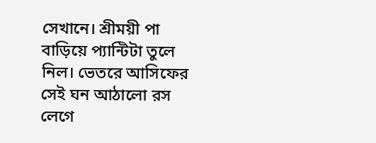সেখানে। শ্রীময়ী পা বাড়িয়ে প্যান্টিটা তুলে নিল। ভেতরে আসিফের সেই ঘন আঠালো রস লেগে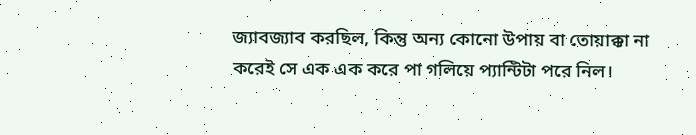জ্যাবজ্যাব করছিল, কিন্তু অন্য কোনো উপায় বা তোয়াক্কা না করেই সে এক এক করে পা গলিয়ে প্যান্টিটা পরে নিল।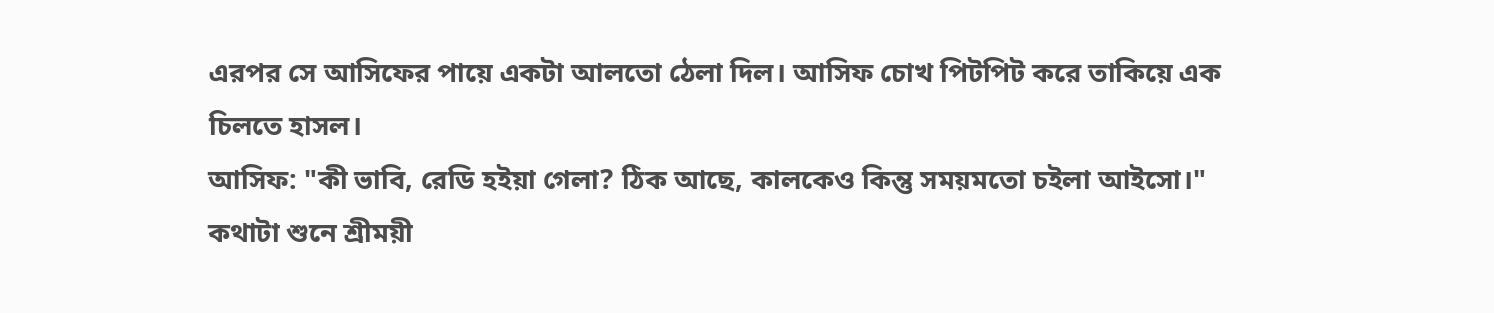এরপর সে আসিফের পায়ে একটা আলতো ঠেলা দিল। আসিফ চোখ পিটপিট করে তাকিয়ে এক চিলতে হাসল।
আসিফ: "কী ভাবি, রেডি হইয়া গেলা? ঠিক আছে, কালকেও কিন্তু সময়মতো চইলা আইসো।"
কথাটা শুনে শ্রীময়ী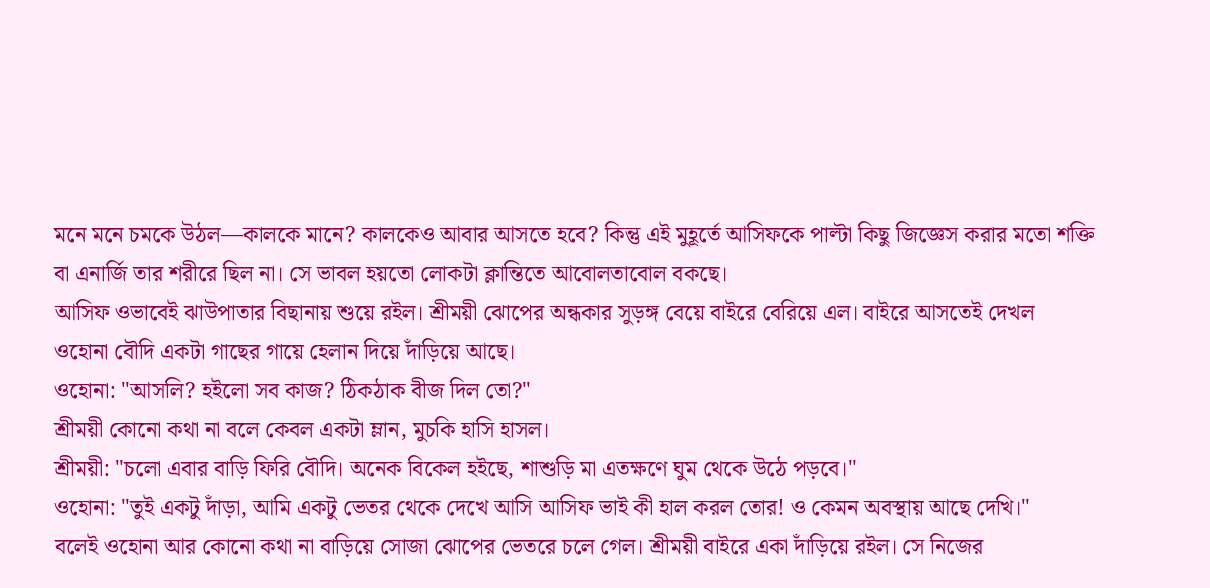মনে মনে চমকে উঠল—কালকে মানে? কালকেও আবার আসতে হবে? কিন্তু এই মুহূর্তে আসিফকে পাল্টা কিছু জিজ্ঞেস করার মতো শক্তি বা এনার্জি তার শরীরে ছিল না। সে ভাবল হয়তো লোকটা ক্লান্তিতে আবোলতাবোল বকছে।
আসিফ ওভাবেই ঝাউপাতার বিছানায় শুয়ে রইল। শ্রীময়ী ঝোপের অন্ধকার সুড়ঙ্গ বেয়ে বাইরে বেরিয়ে এল। বাইরে আসতেই দেখল ওহোনা বৌদি একটা গাছের গায়ে হেলান দিয়ে দাঁড়িয়ে আছে।
ওহোনা: "আসলি? হইলো সব কাজ? ঠিকঠাক বীজ দিল তো?"
শ্রীময়ী কোনো কথা না বলে কেবল একটা ম্লান, মুচকি হাসি হাসল।
শ্রীময়ী: "চলো এবার বাড়ি ফিরি বৌদি। অনেক বিকেল হইছে, শাশুড়ি মা এতক্ষণে ঘুম থেকে উঠে পড়বে।"
ওহোনা: "তুই একটু দাঁড়া, আমি একটু ভেতর থেকে দেখে আসি আসিফ ভাই কী হাল করল তোর! ও কেমন অবস্থায় আছে দেখি।"
বলেই ওহোনা আর কোনো কথা না বাড়িয়ে সোজা ঝোপের ভেতরে চলে গেল। শ্রীময়ী বাইরে একা দাঁড়িয়ে রইল। সে নিজের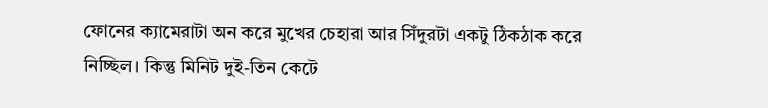ফোনের ক্যামেরাটা অন করে মুখের চেহারা আর সিঁদুরটা একটু ঠিকঠাক করে নিচ্ছিল। কিন্তু মিনিট দুই-তিন কেটে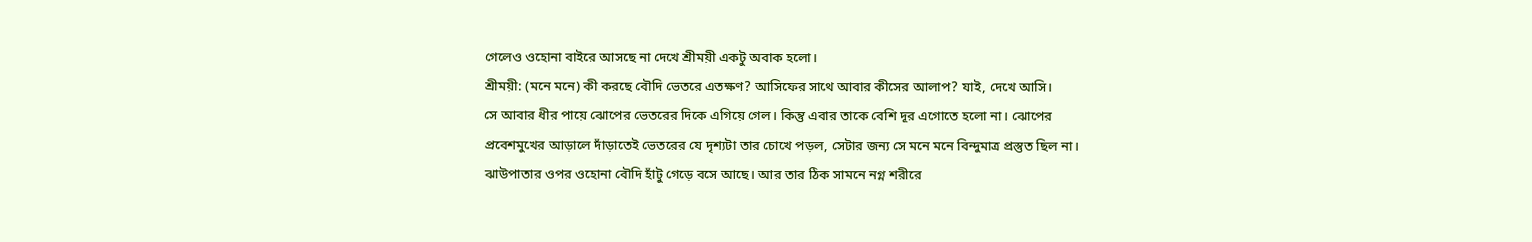গেলেও ওহোনা বাইরে আসছে না দেখে শ্রীময়ী একটু অবাক হলো।
শ্রীময়ী: (মনে মনে) কী করছে বৌদি ভেতরে এতক্ষণ? আসিফের সাথে আবার কীসের আলাপ? যাই, দেখে আসি।
সে আবার ধীর পায়ে ঝোপের ভেতরের দিকে এগিয়ে গেল। কিন্তু এবার তাকে বেশি দূর এগোতে হলো না। ঝোপের প্রবেশমুখের আড়ালে দাঁড়াতেই ভেতরের যে দৃশ্যটা তার চোখে পড়ল, সেটার জন্য সে মনে মনে বিন্দুমাত্র প্রস্তুত ছিল না।
ঝাউপাতার ওপর ওহোনা বৌদি হাঁটু গেড়ে বসে আছে। আর তার ঠিক সামনে নগ্ন শরীরে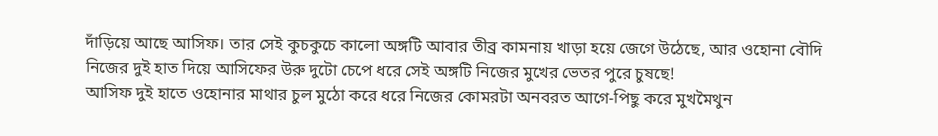দাঁড়িয়ে আছে আসিফ। তার সেই কুচকুচে কালো অঙ্গটি আবার তীব্র কামনায় খাড়া হয়ে জেগে উঠেছে, আর ওহোনা বৌদি নিজের দুই হাত দিয়ে আসিফের উরু দুটো চেপে ধরে সেই অঙ্গটি নিজের মুখের ভেতর পুরে চুষছে!
আসিফ দুই হাতে ওহোনার মাথার চুল মুঠো করে ধরে নিজের কোমরটা অনবরত আগে-পিছু করে মুখমৈথুন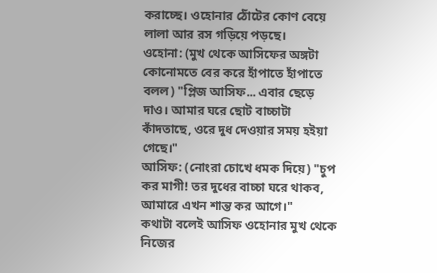করাচ্ছে। ওহোনার ঠোঁটের কোণ বেয়ে লালা আর রস গড়িয়ে পড়ছে।
ওহোনা: (মুখ থেকে আসিফের অঙ্গটা কোনোমতে বের করে হাঁপাতে হাঁপাতে বলল) "প্লিজ আসিফ... এবার ছেড়ে দাও। আমার ঘরে ছোট বাচ্চাটা কাঁদতাছে, ওরে দুধ দেওয়ার সময় হইয়া গেছে।"
আসিফ: (নোংরা চোখে ধমক দিয়ে) "চুপ কর মাগী! তর দুধের বাচ্চা ঘরে থাকব, আমারে এখন শান্ত কর আগে।"
কথাটা বলেই আসিফ ওহোনার মুখ থেকে নিজের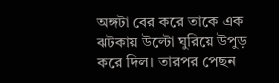অঙ্গটা বের করে তাকে এক ঝটকায় উল্টো ঘুরিয়ে উপুড় করে দিল। তারপর পেছন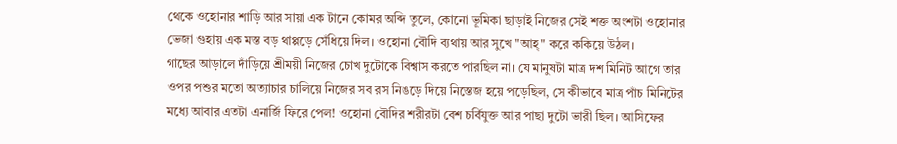থেকে ওহোনার শাড়ি আর সায়া এক টানে কোমর অব্দি তুলে, কোনো ভূমিকা ছাড়াই নিজের সেই শক্ত অংশটা ওহোনার ভেজা গুহায় এক মস্ত বড় থাপ্পড়ে সেঁধিয়ে দিল। ওহোনা বৌদি ব্যথায় আর সুখে "আহ্" করে ককিয়ে উঠল।
গাছের আড়ালে দাঁড়িয়ে শ্রীময়ী নিজের চোখ দুটোকে বিশ্বাস করতে পারছিল না। যে মানুষটা মাত্র দশ মিনিট আগে তার ওপর পশুর মতো অত্যাচার চালিয়ে নিজের সব রস নিঙড়ে দিয়ে নিস্তেজ হয়ে পড়েছিল, সে কীভাবে মাত্র পাঁচ মিনিটের মধ্যে আবার এতটা এনার্জি ফিরে পেল! ওহোনা বৌদির শরীরটা বেশ চর্বিযুক্ত আর পাছা দুটো ভারী ছিল। আসিফের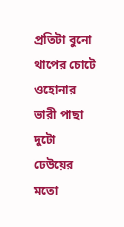প্রতিটা বুনো থাপের চোটে ওহোনার ভারী পাছা দুটো ঢেউয়ের মতো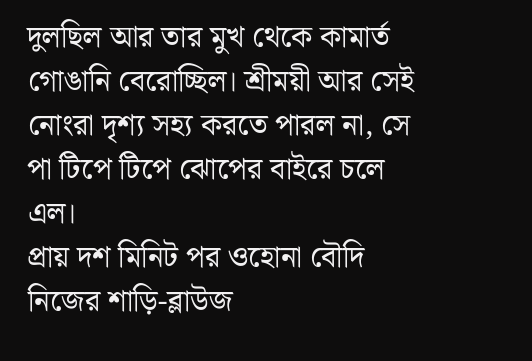দুলছিল আর তার মুখ থেকে কামার্ত গোঙানি বেরোচ্ছিল। শ্রীময়ী আর সেই নোংরা দৃশ্য সহ্য করতে পারল না, সে পা টিপে টিপে ঝোপের বাইরে চলে এল।
প্রায় দশ মিনিট পর ওহোনা বৌদি নিজের শাড়ি-ব্লাউজ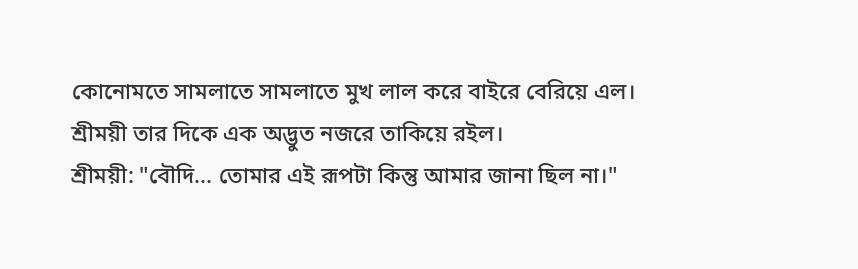কোনোমতে সামলাতে সামলাতে মুখ লাল করে বাইরে বেরিয়ে এল। শ্রীময়ী তার দিকে এক অদ্ভুত নজরে তাকিয়ে রইল।
শ্রীময়ী: "বৌদি... তোমার এই রূপটা কিন্তু আমার জানা ছিল না।"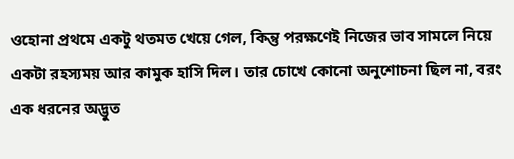ওহোনা প্রথমে একটু থতমত খেয়ে গেল, কিন্তু পরক্ষণেই নিজের ভাব সামলে নিয়ে একটা রহস্যময় আর কামুক হাসি দিল। তার চোখে কোনো অনুশোচনা ছিল না, বরং এক ধরনের অদ্ভুত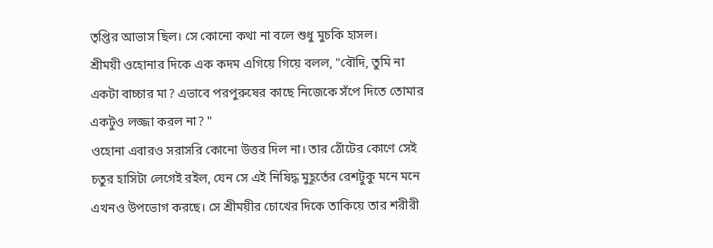তৃপ্তির আভাস ছিল। সে কোনো কথা না বলে শুধু মুচকি হাসল।
শ্রীময়ী ওহোনার দিকে এক কদম এগিয়ে গিয়ে বলল, "বৌদি, তুমি না একটা বাচ্চার মা? এভাবে পরপুরুষের কাছে নিজেকে সঁপে দিতে তোমার একটুও লজ্জা করল না? "
ওহোনা এবারও সরাসরি কোনো উত্তর দিল না। তার ঠোঁটের কোণে সেই চতুর হাসিটা লেগেই রইল, যেন সে এই নিষিদ্ধ মুহূর্তের রেশটুকু মনে মনে এখনও উপভোগ করছে। সে শ্রীময়ীর চোখের দিকে তাকিয়ে তার শরীরী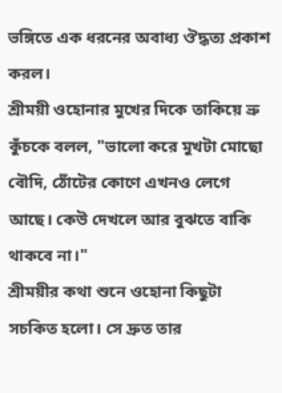ভঙ্গিতে এক ধরনের অবাধ্য ঔদ্ধত্য প্রকাশ করল।
শ্রীময়ী ওহোনার মুখের দিকে তাকিয়ে ভ্রু কুঁচকে বলল, "ভালো করে মুখটা মোছো বৌদি, ঠোঁটের কোণে এখনও লেগে আছে। কেউ দেখলে আর বুঝতে বাকি থাকবে না।"
শ্রীময়ীর কথা শুনে ওহোনা কিছুটা সচকিত হলো। সে দ্রুত তার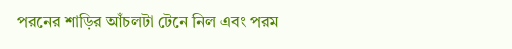পরনের শাড়ির আঁচলটা টেনে নিল এবং পরম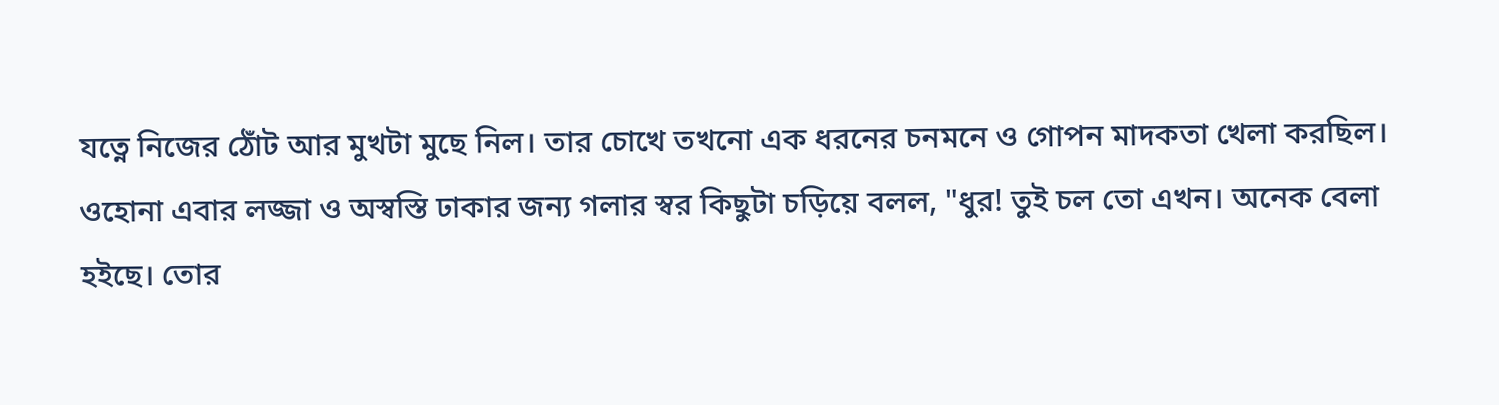যত্নে নিজের ঠোঁট আর মুখটা মুছে নিল। তার চোখে তখনো এক ধরনের চনমনে ও গোপন মাদকতা খেলা করছিল।
ওহোনা এবার লজ্জা ও অস্বস্তি ঢাকার জন্য গলার স্বর কিছুটা চড়িয়ে বলল, "ধুর! তুই চল তো এখন। অনেক বেলা হইছে। তোর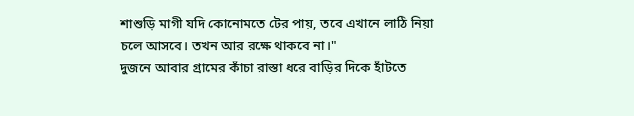শাশুড়ি মাগী যদি কোনোমতে টের পায়, তবে এখানে লাঠি নিয়া চলে আসবে। তখন আর রক্ষে থাকবে না।"
দুজনে আবার গ্রামের কাঁচা রাস্তা ধরে বাড়ির দিকে হাঁটতে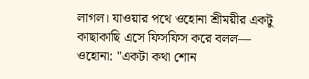লাগল। যাওয়ার পথে ওহোনা শ্রীময়ীর একটু কাছাকাছি এসে ফিসফিস করে বলল—
ওহোনা: "একটা কথা শোন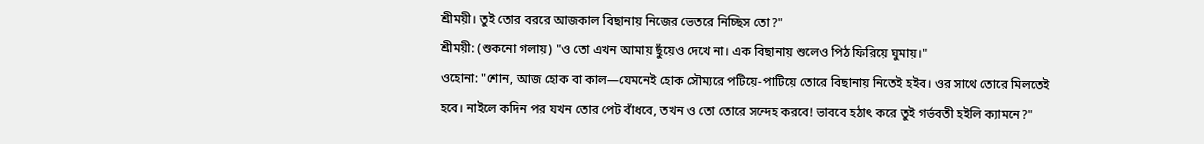শ্রীময়ী। তুই তোর বররে আজকাল বিছানায় নিজের ভেতরে নিচ্ছিস তো?"
শ্রীময়ী: (শুকনো গলায়) "ও তো এখন আমায় ছুঁয়েও দেখে না। এক বিছানায় শুলেও পিঠ ফিরিয়ে ঘুমায়।"
ওহোনা: "শোন, আজ হোক বা কাল—যেমনেই হোক সৌম্যরে পটিয়ে-পাটিয়ে তোরে বিছানায় নিতেই হইব। ওর সাথে তোরে মিলতেই হবে। নাইলে কদিন পর যখন তোর পেট বাঁধবে, তখন ও তো তোরে সন্দেহ করবে! ভাববে হঠাৎ করে তুই গর্ভবতী হইলি ক্যামনে?"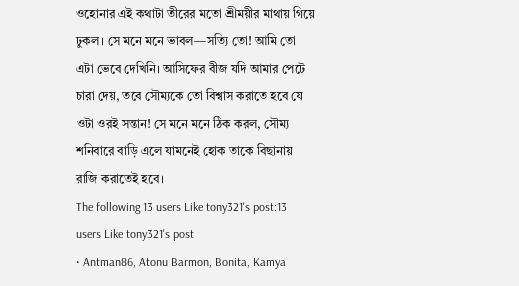ওহোনার এই কথাটা তীরের মতো শ্রীময়ীর মাথায় গিয়ে ঢুকল। সে মনে মনে ভাবল—সত্যি তো! আমি তো এটা ভেবে দেখিনি। আসিফের বীজ যদি আমার পেটে চারা দেয়, তবে সৌম্যকে তো বিশ্বাস করাতে হবে যে ওটা ওরই সন্তান! সে মনে মনে ঠিক করল, সৌম্য শনিবারে বাড়ি এলে যামনেই হোক তাকে বিছানায় রাজি করাতেই হবে।
The following 13 users Like tony321's post:13 users Like tony321's post
• Antman86, Atonu Barmon, Bonita, Kamya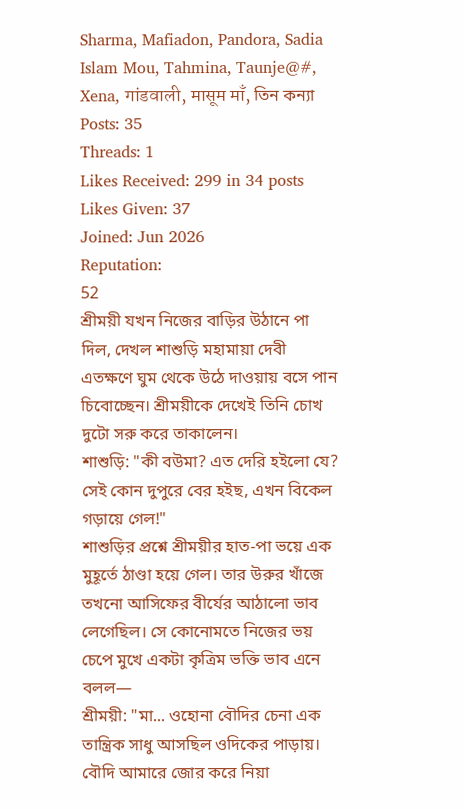Sharma, Mafiadon, Pandora, Sadia Islam Mou, Tahmina, Taunje@#, Xena, गांडवाली, मासूम माँ, তিন কন্যা
Posts: 35
Threads: 1
Likes Received: 299 in 34 posts
Likes Given: 37
Joined: Jun 2026
Reputation:
52
শ্রীময়ী যখন নিজের বাড়ির উঠানে পা দিল, দেখল শাশুড়ি মহামায়া দেবী এতক্ষণে ঘুম থেকে উঠে দাওয়ায় বসে পান চিবোচ্ছেন। শ্রীময়ীকে দেখেই তিনি চোখ দুটো সরু করে তাকালেন।
শাশুড়ি: "কী বউমা? এত দেরি হইলো যে? সেই কোন দুপুরে বের হইছ, এখন বিকেল গড়ায়ে গেল!"
শাশুড়ির প্রশ্নে শ্রীময়ীর হাত-পা ভয়ে এক মুহূর্তে ঠাণ্ডা হয়ে গেল। তার উরুর খাঁজে তখনো আসিফের বীর্যের আঠালো ভাব লেগেছিল। সে কোনোমতে নিজের ভয় চেপে মুখে একটা কৃত্রিম ভক্তি ভাব এনে বলল—
শ্রীময়ী: "মা... ওহোনা বৌদির চেনা এক তান্ত্রিক সাধু আসছিল ওদিকের পাড়ায়। বৌদি আমারে জোর করে নিয়া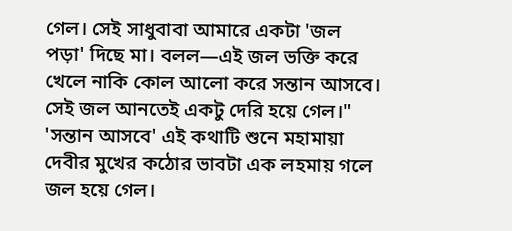গেল। সেই সাধুবাবা আমারে একটা 'জল পড়া' দিছে মা। বলল—এই জল ভক্তি করে খেলে নাকি কোল আলো করে সন্তান আসবে। সেই জল আনতেই একটু দেরি হয়ে গেল।"
'সন্তান আসবে' এই কথাটি শুনে মহামায়া দেবীর মুখের কঠোর ভাবটা এক লহমায় গলে জল হয়ে গেল।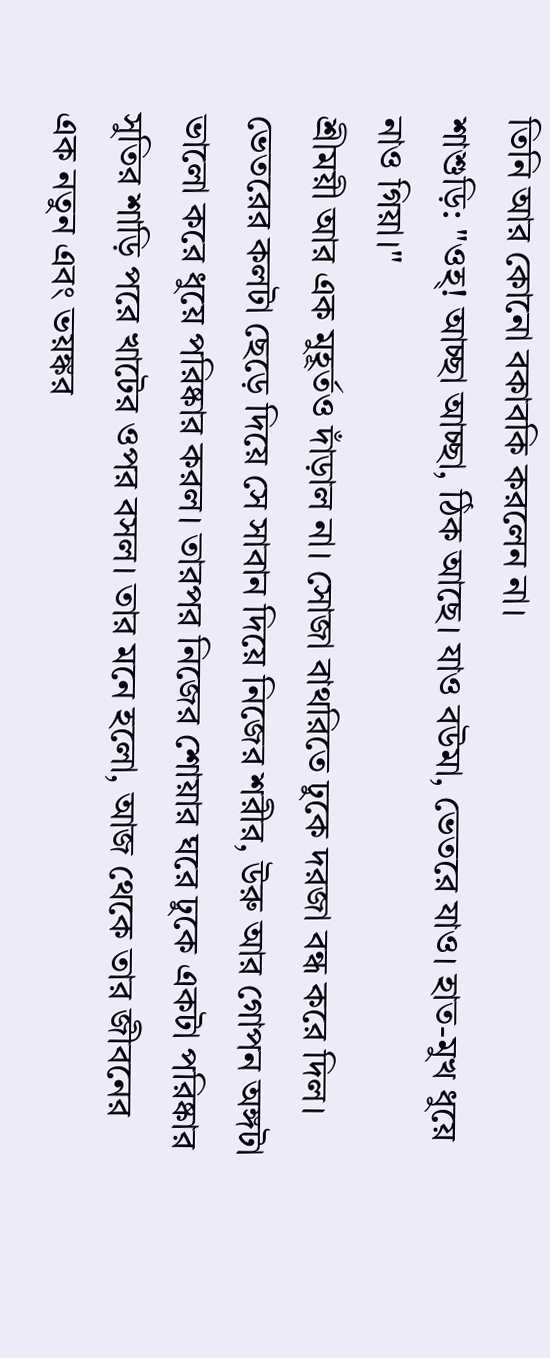তিনি আর কোনো বকাবকি করলেন না।
শাশুড়ি: "ওহ্! আচ্ছা আচ্ছা, ঠিক আছে। যাও বউমা, ভেতরে যাও। হাত-মুখ ধুয়ে নাও গিয়া।"
শ্রীময়ী আর এক মুহূর্তও দাঁড়াল না। সোজা বাথরিতে ঢুকে দরজা বন্ধ করে দিল। ভেতরের কলটা ছেড়ে দিয়ে সে সাবান দিয়ে নিজের শরীর, উরু আর গোপন অঙ্গটা ভালো করে ধুয়ে পরিষ্কার করল। তারপর নিজের শোয়ার ঘরে ঢুকে একটা পরিষ্কার সুতির শাড়ি পরে খাটের ওপর বসল। তার মনে হলো, আজ থেকে তার জীবনের এক নতুন এবং ভয়ঙ্কর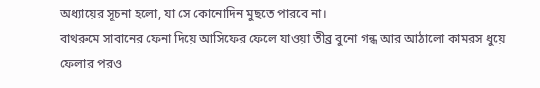অধ্যায়ের সূচনা হলো, যা সে কোনোদিন মুছতে পারবে না।
বাথরুমে সাবানের ফেনা দিয়ে আসিফের ফেলে যাওয়া তীব্র বুনো গন্ধ আর আঠালো কামরস ধুয়ে ফেলার পরও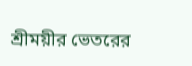শ্রীময়ীর ভেতরের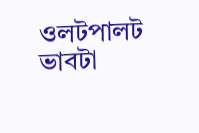ওলটপালট ভাবটা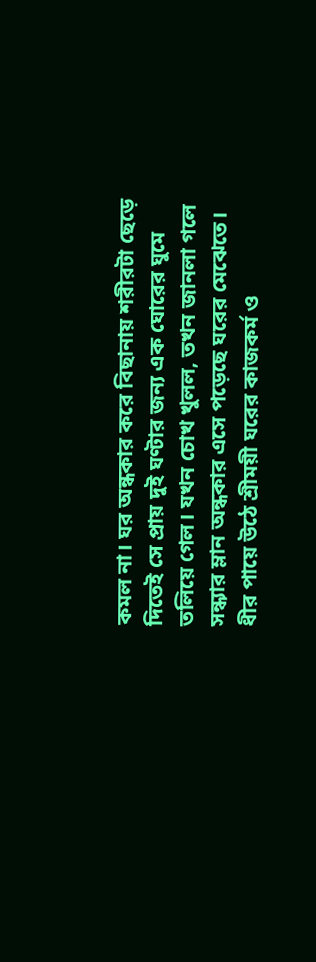কমল না। ঘর অন্ধকার করে বিছানায় শরীরটা ছেড়ে দিতেই সে প্রায় দুই ঘণ্টার জন্য এক ঘোরের ঘুমে তলিয়ে গেল। যখন চোখ খুলল, তখন জানলা গলে সন্ধ্যার ম্লান অন্ধকার এসে পড়েছে ঘরের মেঝেতে।
ধীর পায়ে উঠে শ্রীময়ী ঘরের কাজকর্ম ও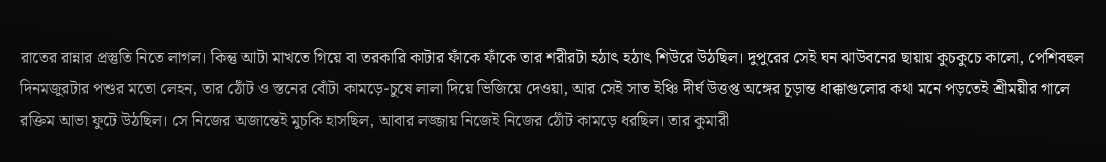রাতের রান্নার প্রস্তুতি নিতে লাগল। কিন্তু আটা মাখতে গিয়ে বা তরকারি কাটার ফাঁকে ফাঁকে তার শরীরটা হঠাৎ হঠাৎ শিউরে উঠছিল। দুপুরের সেই ঘন ঝাউবনের ছায়ায় কুচকুচে কালো, পেশিবহুল দিনমজুরটার পশুর মতো লেহন, তার ঠোঁট ও স্তনের বোঁটা কামড়ে-চুষে লালা দিয়ে ভিজিয়ে দেওয়া, আর সেই সাত ইঞ্চি দীর্ঘ উত্তপ্ত অঙ্গের চূড়ান্ত ধাক্কাগুলোর কথা মনে পড়তেই শ্রীময়ীর গালে রক্তিম আভা ফুটে উঠছিল। সে নিজের অজান্তেই মুচকি হাসছিল, আবার লজ্জায় নিজেই নিজের ঠোঁট কামড়ে ধরছিল। তার কুমারী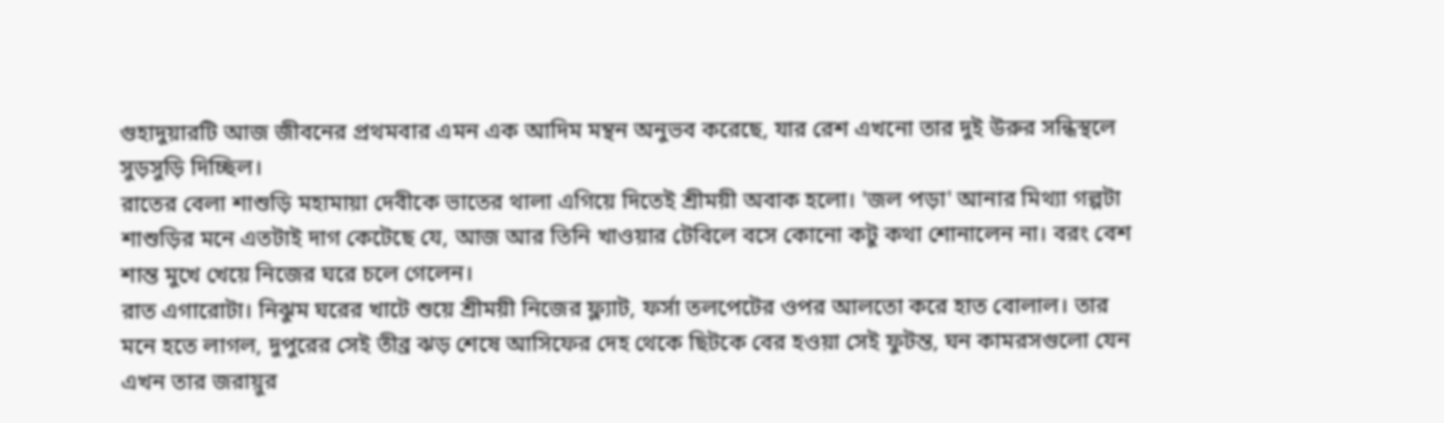গুহাদুয়ারটি আজ জীবনের প্রথমবার এমন এক আদিম মন্থন অনুভব করেছে, যার রেশ এখনো তার দুই উরুর সন্ধিস্থলে সুড়সুড়ি দিচ্ছিল।
রাতের বেলা শাশুড়ি মহামায়া দেবীকে ভাতের থালা এগিয়ে দিতেই শ্রীময়ী অবাক হলো। 'জল পড়া' আনার মিথ্যা গল্পটা শাশুড়ির মনে এতটাই দাগ কেটেছে যে, আজ আর তিনি খাওয়ার টেবিলে বসে কোনো কটু কথা শোনালেন না। বরং বেশ শান্ত মুখে খেয়ে নিজের ঘরে চলে গেলেন।
রাত এগারোটা। নিঝুম ঘরের খাটে শুয়ে শ্রীময়ী নিজের ফ্ল্যাট, ফর্সা তলপেটের ওপর আলতো করে হাত বোলাল। তার মনে হতে লাগল, দুপুরের সেই তীব্র ঝড় শেষে আসিফের দেহ থেকে ছিটকে বের হওয়া সেই ফুটন্ত, ঘন কামরসগুলো যেন এখন তার জরায়ুর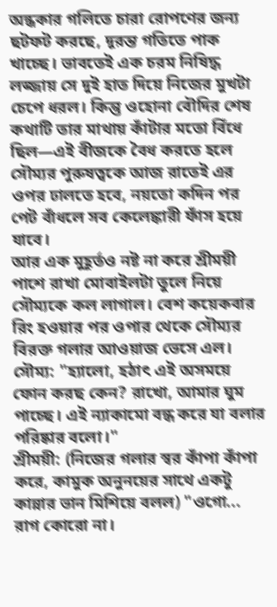অন্ধকার গলিতে চারা রোপণের জন্য ছটফট করছে, দূরন্ত গতিতে পাক খাচ্ছে। ভাবতেই এক চরম নিষিদ্ধ লজ্জায় সে দুই হাত দিয়ে নিজের মুখটা চেপে ধরল। কিন্তু ওহোনা বৌদির শেষ কথাটি তার মাথায় কাঁটার মতো বিঁধে ছিল—এই বীজকে বৈধ করতে হলে সৌম্যর পুরুষত্বকে আজ রাতেই এর ওপর ঢালতে হবে, নয়তো কদিন পর পেট বাঁধলে সব কেলেঙ্কারী ফাঁস হয়ে যাবে।
আর এক মুহূর্তও নষ্ট না করে শ্রীময়ী পাশে রাখা মোবাইলটা তুলে নিয়ে সৌম্যকে কল লাগাল। বেশ কয়েকবার রিং হওয়ার পর ওপার থেকে সৌম্যর বিরক্ত গলার আওয়াজ ভেসে এল।
সৌম্য: "হ্যালো, হঠাৎ এই অসময়ে ফোন করছ কেন? রাখো, আমার ঘুম পাচ্ছে। এই ন্যাকামো বন্ধ করে যা বলার পরিষ্কার বলো।"
শ্রীময়ী: (নিজের গলার স্বর কাঁপা কাঁপা করে, কামুক অনুনয়ের সাথে একটু কান্নার ভান মিশিয়ে বলল) "ওগো... রাগ কোরো না।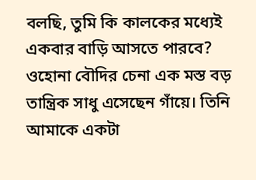বলছি, তুমি কি কালকের মধ্যেই একবার বাড়ি আসতে পারবে? ওহোনা বৌদির চেনা এক মস্ত বড় তান্ত্রিক সাধু এসেছেন গাঁয়ে। তিনি আমাকে একটা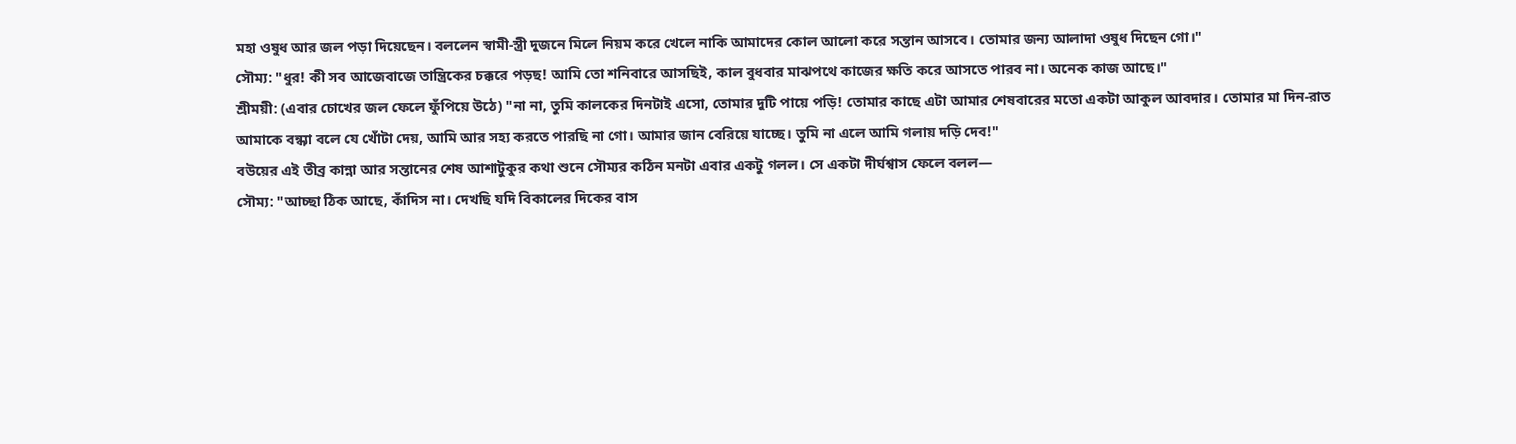মহা ওষুধ আর জল পড়া দিয়েছেন। বললেন স্বামী-স্ত্রী দুজনে মিলে নিয়ম করে খেলে নাকি আমাদের কোল আলো করে সন্তান আসবে। তোমার জন্য আলাদা ওষুধ দিছেন গো।"
সৌম্য: "ধুর! কী সব আজেবাজে তান্ত্রিকের চক্করে পড়ছ! আমি তো শনিবারে আসছিই, কাল বুধবার মাঝপথে কাজের ক্ষতি করে আসতে পারব না। অনেক কাজ আছে।"
শ্রীময়ী: (এবার চোখের জল ফেলে ফুঁপিয়ে উঠে) "না না, তুমি কালকের দিনটাই এসো, তোমার দুটি পায়ে পড়ি! তোমার কাছে এটা আমার শেষবারের মতো একটা আকুল আবদার। তোমার মা দিন-রাত আমাকে বন্ধ্যা বলে যে খোঁটা দেয়, আমি আর সহ্য করতে পারছি না গো। আমার জান বেরিয়ে যাচ্ছে। তুমি না এলে আমি গলায় দড়ি দেব!"
বউয়ের এই তীব্র কান্না আর সন্তানের শেষ আশাটুকুর কথা শুনে সৌম্যর কঠিন মনটা এবার একটু গলল। সে একটা দীর্ঘশ্বাস ফেলে বলল—
সৌম্য: "আচ্ছা ঠিক আছে, কাঁদিস না। দেখছি যদি বিকালের দিকের বাস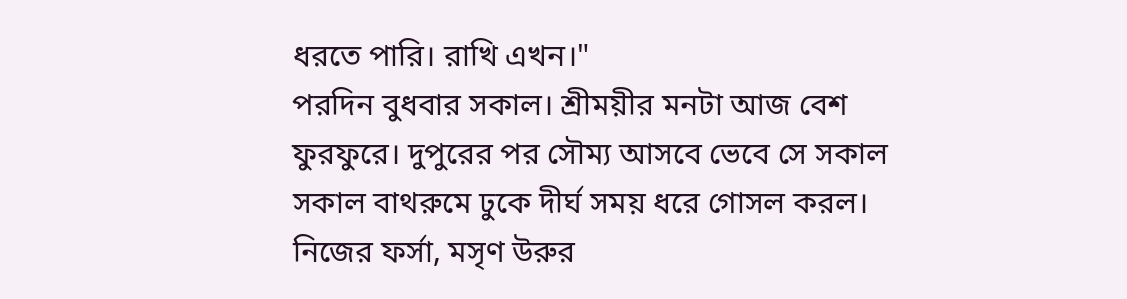ধরতে পারি। রাখি এখন।"
পরদিন বুধবার সকাল। শ্রীময়ীর মনটা আজ বেশ ফুরফুরে। দুপুরের পর সৌম্য আসবে ভেবে সে সকাল সকাল বাথরুমে ঢুকে দীর্ঘ সময় ধরে গোসল করল। নিজের ফর্সা, মসৃণ উরুর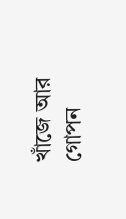খাঁজে আর গোপন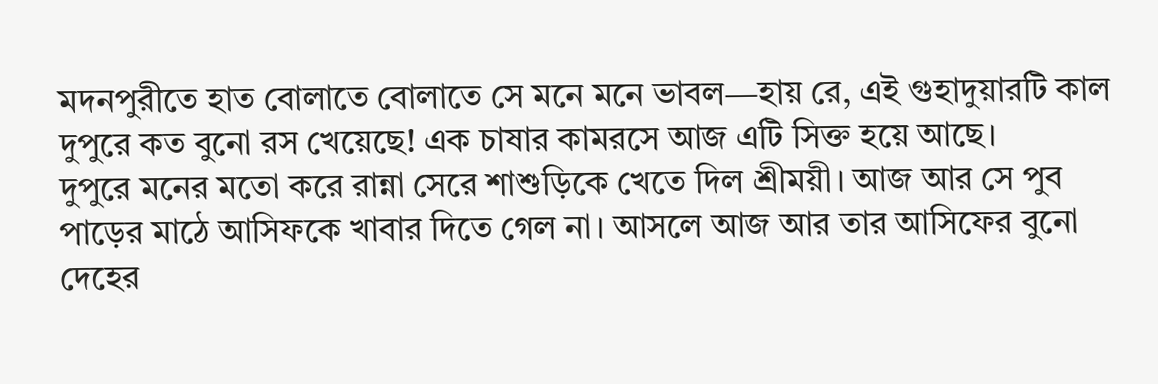মদনপুরীতে হাত বোলাতে বোলাতে সে মনে মনে ভাবল—হায় রে, এই গুহাদুয়ারটি কাল দুপুরে কত বুনো রস খেয়েছে! এক চাষার কামরসে আজ এটি সিক্ত হয়ে আছে।
দুপুরে মনের মতো করে রান্না সেরে শাশুড়িকে খেতে দিল শ্রীময়ী। আজ আর সে পুব পাড়ের মাঠে আসিফকে খাবার দিতে গেল না। আসলে আজ আর তার আসিফের বুনো দেহের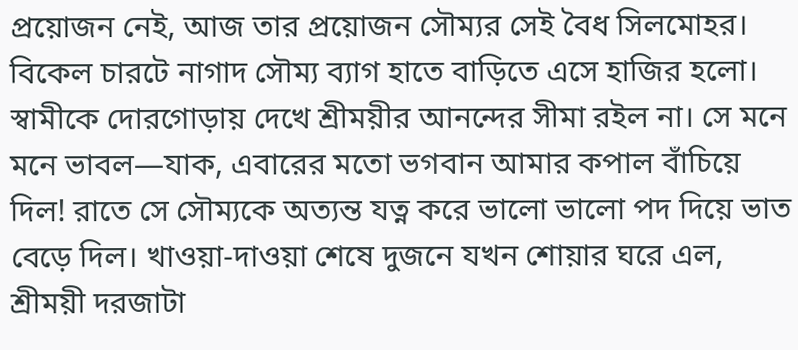প্রয়োজন নেই, আজ তার প্রয়োজন সৌম্যর সেই বৈধ সিলমোহর।
বিকেল চারটে নাগাদ সৌম্য ব্যাগ হাতে বাড়িতে এসে হাজির হলো। স্বামীকে দোরগোড়ায় দেখে শ্রীময়ীর আনন্দের সীমা রইল না। সে মনে মনে ভাবল—যাক, এবারের মতো ভগবান আমার কপাল বাঁচিয়ে দিল! রাতে সে সৌম্যকে অত্যন্ত যত্ন করে ভালো ভালো পদ দিয়ে ভাত বেড়ে দিল। খাওয়া-দাওয়া শেষে দুজনে যখন শোয়ার ঘরে এল, শ্রীময়ী দরজাটা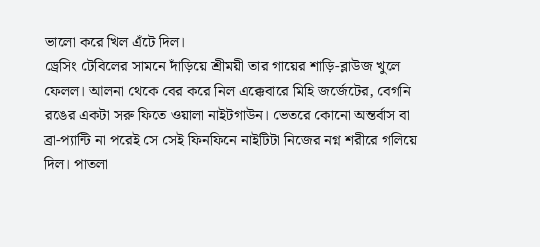ভালো করে খিল এঁটে দিল।
ড্রেসিং টেবিলের সামনে দাঁড়িয়ে শ্রীময়ী তার গায়ের শাড়ি-ব্লাউজ খুলে ফেলল। আলনা থেকে বের করে নিল এক্কেবারে মিহি জর্জেটের, বেগনি রঙের একটা সরু ফিতে ওয়ালা নাইটগাউন। ভেতরে কোনো অন্তর্বাস বা ব্রা-প্যান্টি না পরেই সে সেই ফিনফিনে নাইটিটা নিজের নগ্ন শরীরে গলিয়ে দিল। পাতলা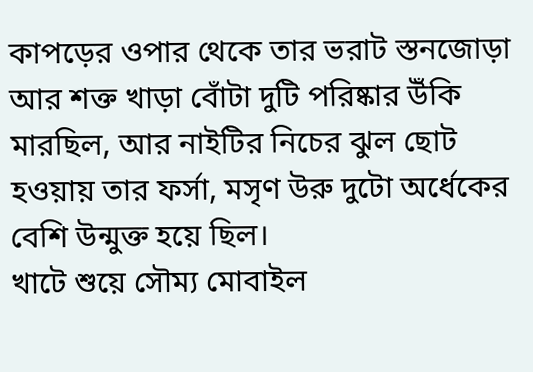কাপড়ের ওপার থেকে তার ভরাট স্তনজোড়া আর শক্ত খাড়া বোঁটা দুটি পরিষ্কার উঁকি মারছিল, আর নাইটির নিচের ঝুল ছোট হওয়ায় তার ফর্সা, মসৃণ উরু দুটো অর্ধেকের বেশি উন্মুক্ত হয়ে ছিল।
খাটে শুয়ে সৌম্য মোবাইল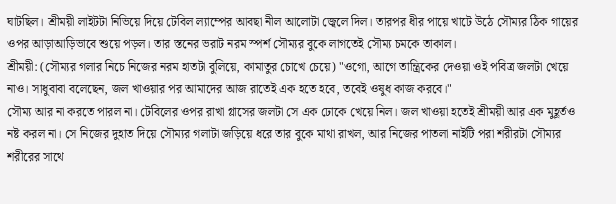ঘাটছিল। শ্রীময়ী লাইটটা নিভিয়ে দিয়ে টেবিল ল্যাম্পের আবছা নীল আলোটা জ্বেলে দিল। তারপর ধীর পায়ে খাটে উঠে সৌম্যর ঠিক গায়ের ওপর আড়াআড়িভাবে শুয়ে পড়ল। তার স্তনের ভরাট নরম স্পর্শ সৌম্যর বুকে লাগতেই সৌম্য চমকে তাকাল।
শ্রীময়ী: (সৌম্যর গলার নিচে নিজের নরম হাতটা বুলিয়ে, কামাতুর চোখে চেয়ে) "ওগো, আগে তান্ত্রিকের দেওয়া ওই পবিত্র জলটা খেয়ে নাও। সাধুবাবা বলেছেন, জল খাওয়ার পর আমাদের আজ রাতেই এক হতে হবে, তবেই ওষুধ কাজ করবে।"
সৌম্য আর না করতে পারল না। টেবিলের ওপর রাখা গ্লাসের জলটা সে এক ঢোকে খেয়ে নিল। জল খাওয়া হতেই শ্রীময়ী আর এক মুহূর্তও নষ্ট করল না। সে নিজের দুহাত দিয়ে সৌম্যর গলাটা জড়িয়ে ধরে তার বুকে মাথা রাখল, আর নিজের পাতলা নাইটি পরা শরীরটা সৌম্যর শরীরের সাথে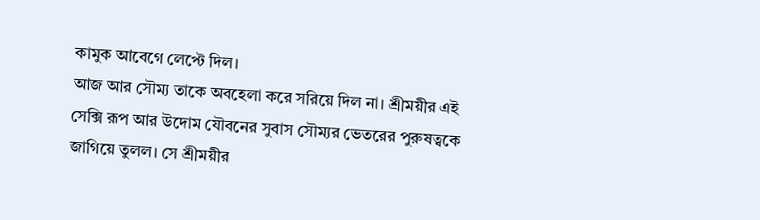কামুক আবেগে লেপ্টে দিল।
আজ আর সৌম্য তাকে অবহেলা করে সরিয়ে দিল না। শ্রীময়ীর এই সেক্সি রূপ আর উদোম যৌবনের সুবাস সৌম্যর ভেতরের পুরুষত্বকে জাগিয়ে তুলল। সে শ্রীময়ীর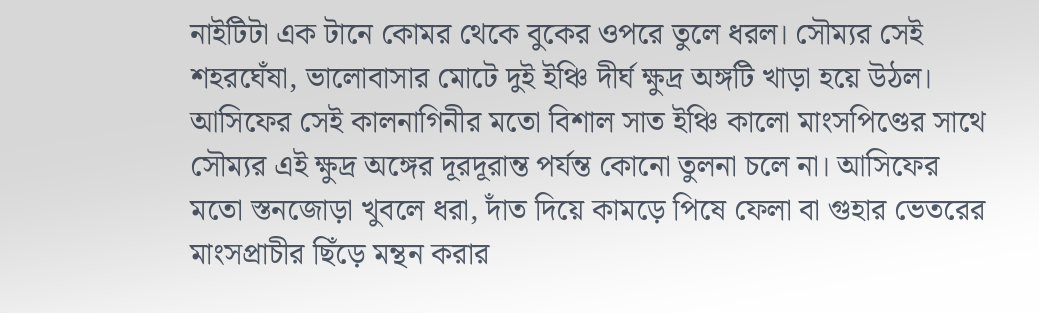নাইটিটা এক টানে কোমর থেকে বুকের ওপরে তুলে ধরল। সৌম্যর সেই শহরঘেঁষা, ভালোবাসার মোটে দুই ইঞ্চি দীর্ঘ ক্ষুদ্র অঙ্গটি খাড়া হয়ে উঠল।
আসিফের সেই কালনাগিনীর মতো বিশাল সাত ইঞ্চি কালো মাংসপিণ্ডের সাথে সৌম্যর এই ক্ষুদ্র অঙ্গের দূরদূরান্ত পর্যন্ত কোনো তুলনা চলে না। আসিফের মতো স্তনজোড়া খুবলে ধরা, দাঁত দিয়ে কামড়ে পিষে ফেলা বা গুহার ভেতরের মাংসপ্রাচীর ছিঁড়ে মন্থন করার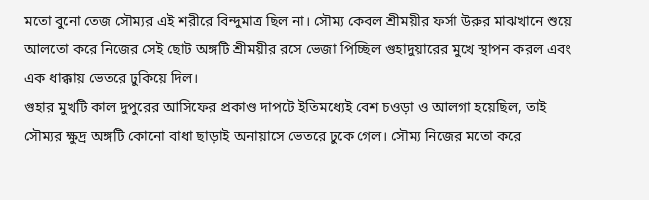মতো বুনো তেজ সৌম্যর এই শরীরে বিন্দুমাত্র ছিল না। সৌম্য কেবল শ্রীময়ীর ফর্সা উরুর মাঝখানে শুয়ে আলতো করে নিজের সেই ছোট অঙ্গটি শ্রীময়ীর রসে ভেজা পিচ্ছিল গুহাদুয়ারের মুখে স্থাপন করল এবং এক ধাক্কায় ভেতরে ঢুকিয়ে দিল।
গুহার মুখটি কাল দুপুরের আসিফের প্রকাণ্ড দাপটে ইতিমধ্যেই বেশ চওড়া ও আলগা হয়েছিল, তাই সৌম্যর ক্ষুদ্র অঙ্গটি কোনো বাধা ছাড়াই অনায়াসে ভেতরে ঢুকে গেল। সৌম্য নিজের মতো করে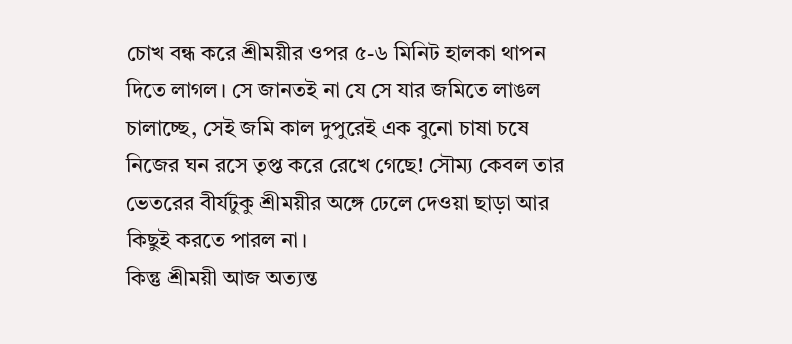চোখ বন্ধ করে শ্রীময়ীর ওপর ৫-৬ মিনিট হালকা থাপন দিতে লাগল। সে জানতই না যে সে যার জমিতে লাঙল চালাচ্ছে, সেই জমি কাল দুপুরেই এক বুনো চাষা চষে নিজের ঘন রসে তৃপ্ত করে রেখে গেছে! সৌম্য কেবল তার ভেতরের বীর্যটুকু শ্রীময়ীর অঙ্গে ঢেলে দেওয়া ছাড়া আর কিছুই করতে পারল না।
কিন্তু শ্রীময়ী আজ অত্যন্ত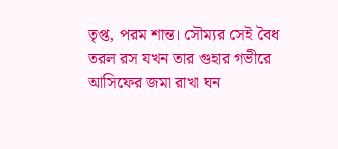তৃপ্ত, পরম শান্ত। সৌম্যর সেই বৈধ তরল রস যখন তার গুহার গভীরে আসিফের জমা রাখা ঘন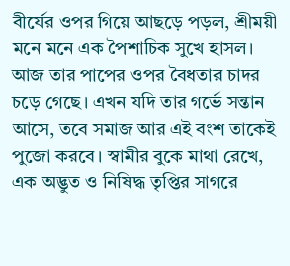বীর্যের ওপর গিয়ে আছড়ে পড়ল, শ্রীময়ী মনে মনে এক পৈশাচিক সুখে হাসল। আজ তার পাপের ওপর বৈধতার চাদর চড়ে গেছে। এখন যদি তার গর্ভে সন্তান আসে, তবে সমাজ আর এই বংশ তাকেই পুজো করবে। স্বামীর বুকে মাথা রেখে, এক অদ্ভুত ও নিষিদ্ধ তৃপ্তির সাগরে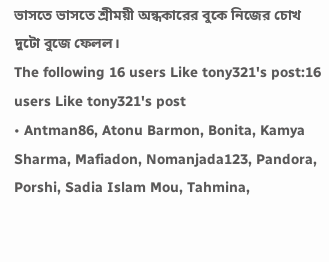ভাসতে ভাসতে শ্রীময়ী অন্ধকারের বুকে নিজের চোখ দুটো বুজে ফেলল।
The following 16 users Like tony321's post:16 users Like tony321's post
• Antman86, Atonu Barmon, Bonita, Kamya Sharma, Mafiadon, Nomanjada123, Pandora, Porshi, Sadia Islam Mou, Tahmina,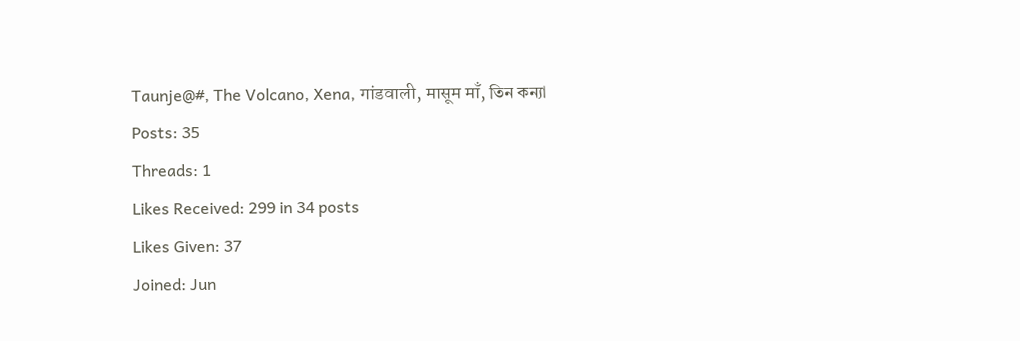Taunje@#, The Volcano, Xena, गांडवाली, मासूम माँ, তিন কন্যা
Posts: 35
Threads: 1
Likes Received: 299 in 34 posts
Likes Given: 37
Joined: Jun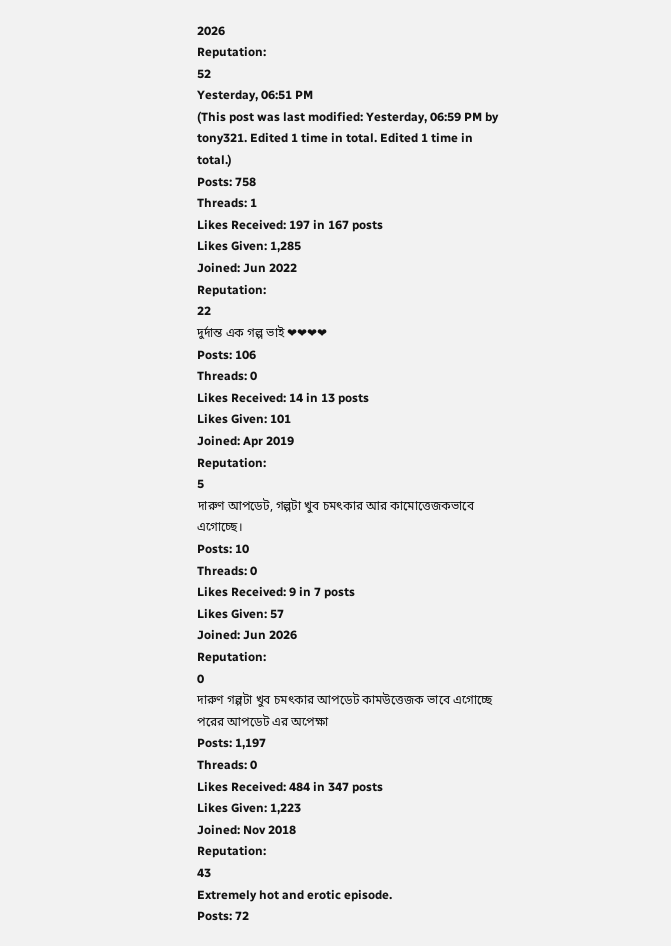2026
Reputation:
52
Yesterday, 06:51 PM
(This post was last modified: Yesterday, 06:59 PM by tony321. Edited 1 time in total. Edited 1 time in total.)
Posts: 758
Threads: 1
Likes Received: 197 in 167 posts
Likes Given: 1,285
Joined: Jun 2022
Reputation:
22
দুর্দান্ত এক গল্প ভাই ❤❤❤❤
Posts: 106
Threads: 0
Likes Received: 14 in 13 posts
Likes Given: 101
Joined: Apr 2019
Reputation:
5
দারুণ আপডেট, গল্পটা খুব চমৎকার আর কামোত্তেজকভাবে এগোচ্ছে।
Posts: 10
Threads: 0
Likes Received: 9 in 7 posts
Likes Given: 57
Joined: Jun 2026
Reputation:
0
দারুণ গল্পটা খুব চমৎকার আপডেট কামউত্তেজক ভাবে এগোচ্ছে পরের আপডেট এর অপেক্ষা
Posts: 1,197
Threads: 0
Likes Received: 484 in 347 posts
Likes Given: 1,223
Joined: Nov 2018
Reputation:
43
Extremely hot and erotic episode.
Posts: 72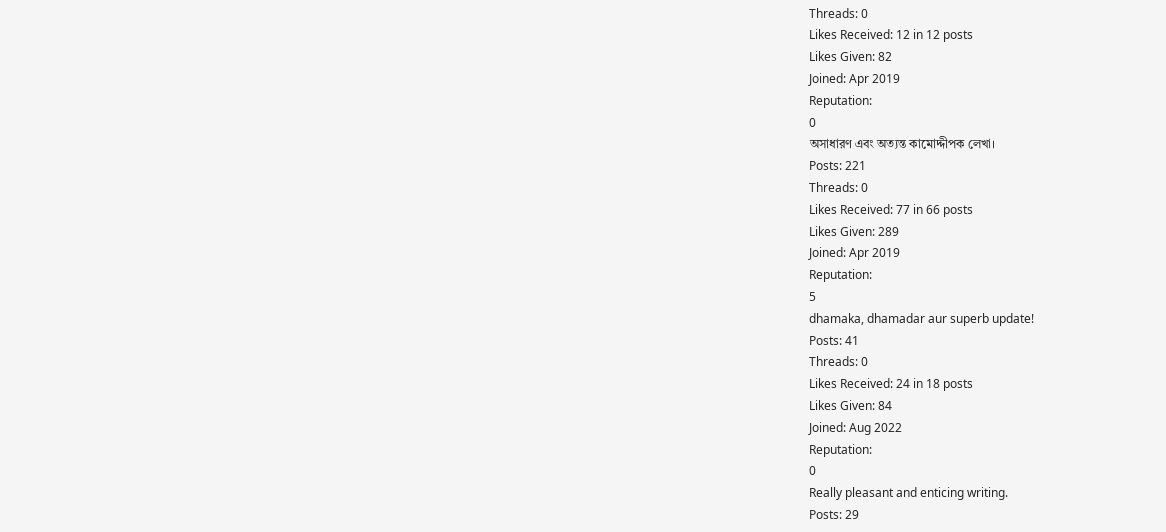Threads: 0
Likes Received: 12 in 12 posts
Likes Given: 82
Joined: Apr 2019
Reputation:
0
অসাধারণ এবং অত্যন্ত কামোদ্দীপক লেখা।
Posts: 221
Threads: 0
Likes Received: 77 in 66 posts
Likes Given: 289
Joined: Apr 2019
Reputation:
5
dhamaka, dhamadar aur superb update!
Posts: 41
Threads: 0
Likes Received: 24 in 18 posts
Likes Given: 84
Joined: Aug 2022
Reputation:
0
Really pleasant and enticing writing.
Posts: 29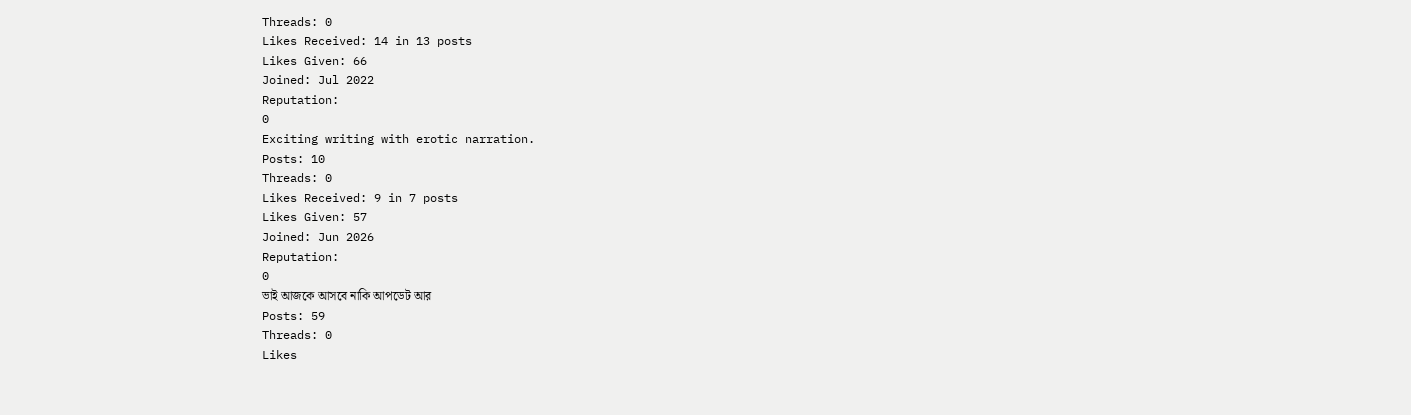Threads: 0
Likes Received: 14 in 13 posts
Likes Given: 66
Joined: Jul 2022
Reputation:
0
Exciting writing with erotic narration.
Posts: 10
Threads: 0
Likes Received: 9 in 7 posts
Likes Given: 57
Joined: Jun 2026
Reputation:
0
ভাই আজকে আসবে নাকি আপডেট আর
Posts: 59
Threads: 0
Likes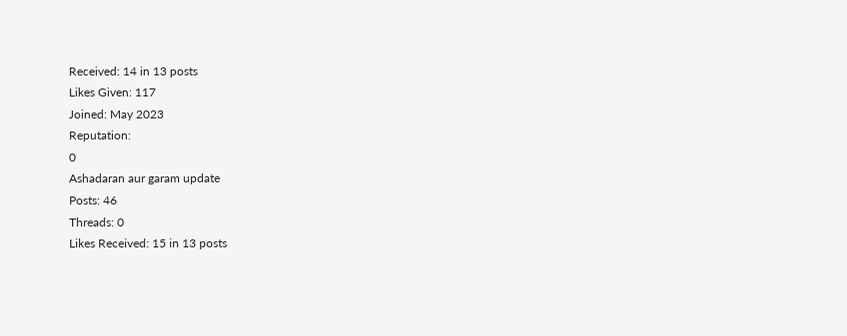Received: 14 in 13 posts
Likes Given: 117
Joined: May 2023
Reputation:
0
Ashadaran aur garam update
Posts: 46
Threads: 0
Likes Received: 15 in 13 posts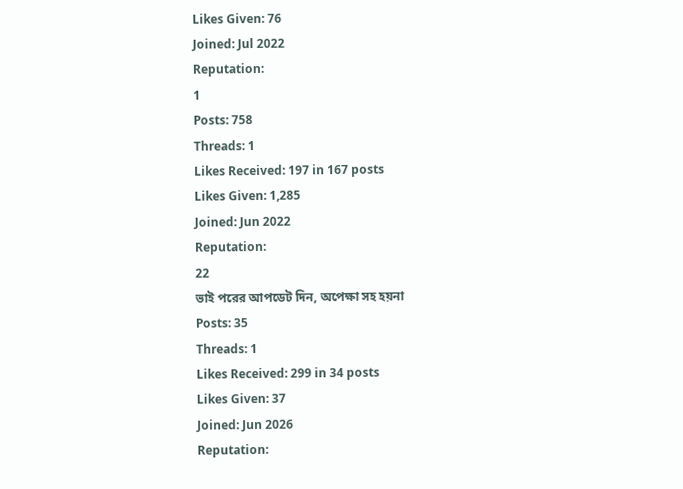Likes Given: 76
Joined: Jul 2022
Reputation:
1
Posts: 758
Threads: 1
Likes Received: 197 in 167 posts
Likes Given: 1,285
Joined: Jun 2022
Reputation:
22
ভাই পরের আপডেট দিন, অপেক্ষা সহ হয়না
Posts: 35
Threads: 1
Likes Received: 299 in 34 posts
Likes Given: 37
Joined: Jun 2026
Reputation: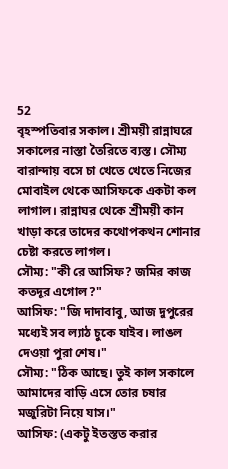52
বৃহস্পতিবার সকাল। শ্রীময়ী রান্নাঘরে সকালের নাস্তা তৈরিতে ব্যস্ত। সৌম্য বারান্দায় বসে চা খেতে খেতে নিজের মোবাইল থেকে আসিফকে একটা কল লাগাল। রান্নাঘর থেকে শ্রীময়ী কান খাড়া করে তাদের কথোপকথন শোনার চেষ্টা করতে লাগল।
সৌম্য: "কী রে আসিফ? জমির কাজ কতদূর এগোল?"
আসিফ: "জি দাদাবাবু, আজ দুপুরের মধ্যেই সব ল্যাঠ চুকে যাইব। লাঙল দেওয়া পুরা শেষ।"
সৌম্য: "ঠিক আছে। তুই কাল সকালে আমাদের বাড়ি এসে তোর চষার মজুরিটা নিয়ে যাস।"
আসিফ: (একটু ইতস্তত করার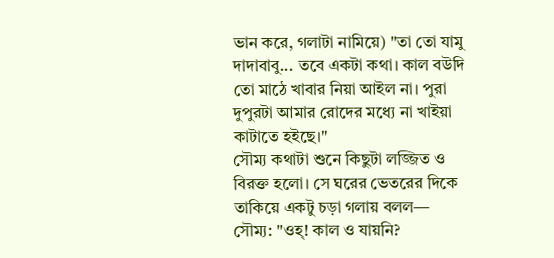ভান করে, গলাটা নামিয়ে) "তা তো যামু দাদাবাবু... তবে একটা কথা। কাল বউদি তো মাঠে খাবার নিয়া আইল না। পুরা দুপুরটা আমার রোদের মধ্যে না খাইয়া কাটাতে হইছে।"
সৌম্য কথাটা শুনে কিছুটা লজ্জিত ও বিরক্ত হলো। সে ঘরের ভেতরের দিকে তাকিয়ে একটু চড়া গলায় বলল—
সৌম্য: "ওহ্! কাল ও যায়নি?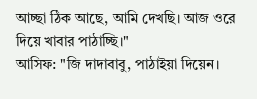আচ্ছা ঠিক আছে, আমি দেখছি। আজ ওরে দিয়ে খাবার পাঠাচ্ছি।"
আসিফ: "জি দাদাবাবু, পাঠাইয়া দিয়েন।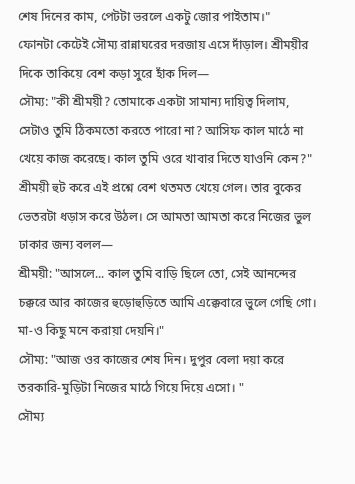শেষ দিনের কাম, পেটটা ভরলে একটু জোর পাইতাম।"
ফোনটা কেটেই সৌম্য রান্নাঘরের দরজায় এসে দাঁড়াল। শ্রীময়ীর দিকে তাকিয়ে বেশ কড়া সুরে হাঁক দিল—
সৌম্য: "কী শ্রীময়ী? তোমাকে একটা সামান্য দায়িত্ব দিলাম, সেটাও তুমি ঠিকমতো করতে পারো না? আসিফ কাল মাঠে না খেয়ে কাজ করেছে। কাল তুমি ওরে খাবার দিতে যাওনি কেন?"
শ্রীময়ী হুট করে এই প্রশ্নে বেশ থতমত খেয়ে গেল। তার বুকের ভেতরটা ধড়াস করে উঠল। সে আমতা আমতা করে নিজের ভুল ঢাকার জন্য বলল—
শ্রীময়ী: "আসলে... কাল তুমি বাড়ি ছিলে তো, সেই আনন্দের চক্করে আর কাজের হুড়োহুড়িতে আমি এক্কেবারে ভুলে গেছি গো। মা-ও কিছু মনে করায়া দেয়নি।"
সৌম্য: "আজ ওর কাজের শেষ দিন। দুপুর বেলা দয়া করে তরকারি-মুড়িটা নিজের মাঠে গিয়ে দিয়ে এসো। "
সৌম্য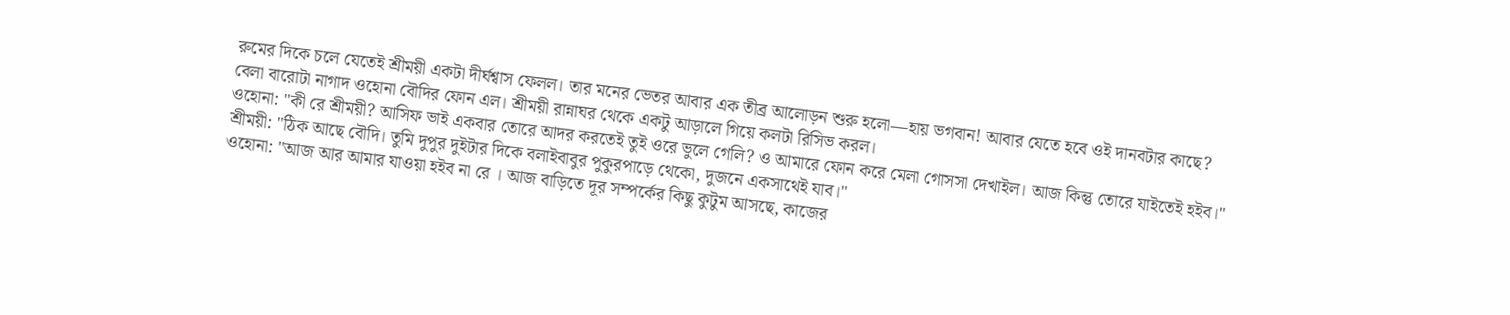রুমের দিকে চলে যেতেই শ্রীময়ী একটা দীর্ঘশ্বাস ফেলল। তার মনের ভেতর আবার এক তীব্র আলোড়ন শুরু হলো—হায় ভগবান! আবার যেতে হবে ওই দানবটার কাছে?
বেলা বারোটা নাগাদ ওহোনা বৌদির ফোন এল। শ্রীময়ী রান্নাঘর থেকে একটু আড়ালে গিয়ে কলটা রিসিভ করল।
ওহোনা: "কী রে শ্রীময়ী? আসিফ ভাই একবার তোরে আদর করতেই তুই ওরে ভুলে গেলি? ও আমারে ফোন করে মেলা গোসসা দেখাইল। আজ কিন্তু তোরে যাইতেই হইব।"
শ্রীময়ী: "ঠিক আছে বৌদি। তুমি দুপুর দুইটার দিকে বলাইবাবুর পুকুরপাড়ে থেকো, দুজনে একসাথেই যাব।"
ওহোনা: "আজ আর আমার যাওয়া হইব না রে । আজ বাড়িতে দূর সম্পর্কের কিছু কুটুম আসছে, কাজের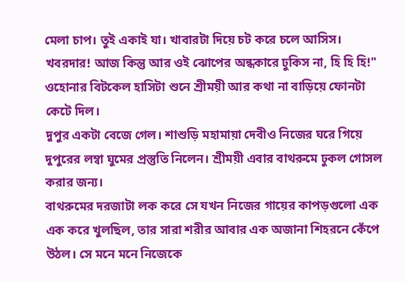মেলা চাপ। তুই একাই যা। খাবারটা দিয়ে চট করে চলে আসিস। খবরদার! আজ কিন্তু আর ওই ঝোপের অন্ধকারে ঢুকিস না, হি হি হি!"
ওহোনার বিটকেল হাসিটা শুনে শ্রীময়ী আর কথা না বাড়িয়ে ফোনটা কেটে দিল।
দুপুর একটা বেজে গেল। শাশুড়ি মহামায়া দেবীও নিজের ঘরে গিয়ে দুপুরের লম্বা ঘুমের প্রস্তুতি নিলেন। শ্রীময়ী এবার বাথরুমে ঢুকল গোসল করার জন্য।
বাথরুমের দরজাটা লক করে সে যখন নিজের গায়ের কাপড়গুলো এক এক করে খুলছিল, তার সারা শরীর আবার এক অজানা শিহরনে কেঁপে উঠল। সে মনে মনে নিজেকে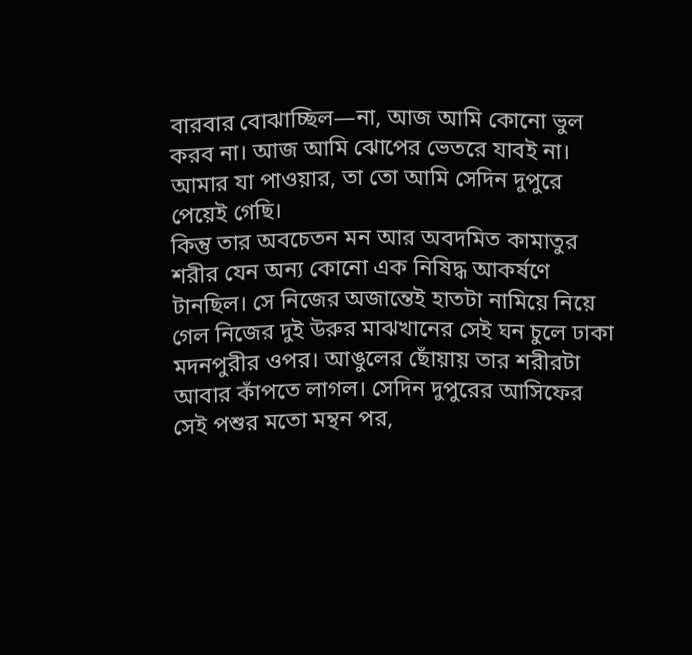বারবার বোঝাচ্ছিল—না, আজ আমি কোনো ভুল করব না। আজ আমি ঝোপের ভেতরে যাবই না। আমার যা পাওয়ার, তা তো আমি সেদিন দুপুরে পেয়েই গেছি।
কিন্তু তার অবচেতন মন আর অবদমিত কামাতুর শরীর যেন অন্য কোনো এক নিষিদ্ধ আকর্ষণে টানছিল। সে নিজের অজান্তেই হাতটা নামিয়ে নিয়ে গেল নিজের দুই উরুর মাঝখানের সেই ঘন চুলে ঢাকা মদনপুরীর ওপর। আঙুলের ছোঁয়ায় তার শরীরটা আবার কাঁপতে লাগল। সেদিন দুপুরের আসিফের সেই পশুর মতো মন্থন পর,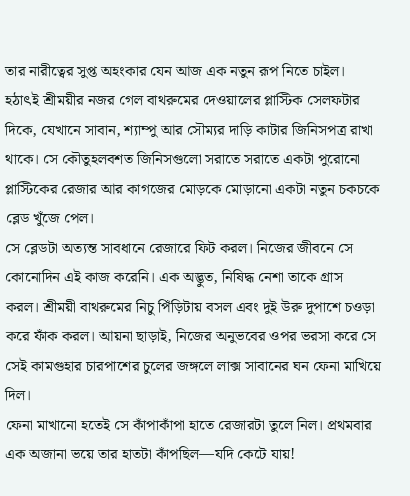তার নারীত্বের সুপ্ত অহংকার যেন আজ এক নতুন রূপ নিতে চাইল।
হঠাৎই শ্রীময়ীর নজর গেল বাথরুমের দেওয়ালের প্লাস্টিক সেলফটার দিকে, যেখানে সাবান, শ্যাম্পু আর সৌম্যর দাড়ি কাটার জিনিসপত্র রাখা থাকে। সে কৌতুহলবশত জিনিসগুলো সরাতে সরাতে একটা পুরোনো প্লাস্টিকের রেজার আর কাগজের মোড়কে মোড়ানো একটা নতুন চকচকে ব্লেড খুঁজে পেল।
সে ব্লেডটা অত্যন্ত সাবধানে রেজারে ফিট করল। নিজের জীবনে সে কোনোদিন এই কাজ করেনি। এক অদ্ভুত, নিষিদ্ধ নেশা তাকে গ্রাস করল। শ্রীময়ী বাথরুমের নিচু পিঁড়িটায় বসল এবং দুই উরু দুপাশে চওড়া করে ফাঁক করল। আয়না ছাড়াই, নিজের অনুভবের ওপর ভরসা করে সে সেই কামগুহার চারপাশের চুলের জঙ্গলে লাক্স সাবানের ঘন ফেনা মাখিয়ে দিল।
ফেনা মাখানো হতেই সে কাঁপাকাঁপা হাতে রেজারটা তুলে নিল। প্রথমবার এক অজানা ভয়ে তার হাতটা কাঁপছিল—যদি কেটে যায়!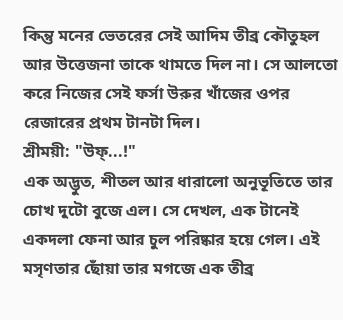কিন্তু মনের ভেতরের সেই আদিম তীব্র কৌতুহল আর উত্তেজনা তাকে থামতে দিল না। সে আলতো করে নিজের সেই ফর্সা উরুর খাঁজের ওপর রেজারের প্রথম টানটা দিল।
শ্রীময়ী: "উফ্...!"
এক অদ্ভুত, শীতল আর ধারালো অনুভূতিতে তার চোখ দুটো বুজে এল। সে দেখল, এক টানেই একদলা ফেনা আর চুল পরিষ্কার হয়ে গেল। এই মসৃণতার ছোঁয়া তার মগজে এক তীব্র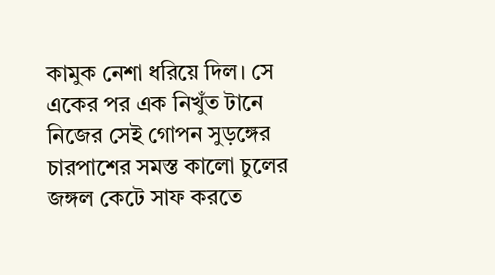কামুক নেশা ধরিয়ে দিল। সে একের পর এক নিখুঁত টানে নিজের সেই গোপন সুড়ঙ্গের চারপাশের সমস্ত কালো চুলের জঙ্গল কেটে সাফ করতে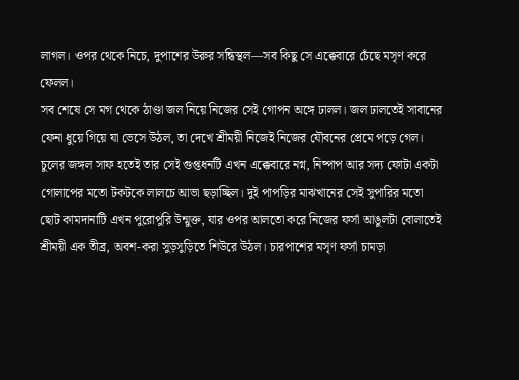লাগল। ওপর থেকে নিচে, দুপাশের উরুর সন্ধিস্থল—সব কিছু সে এক্কেবারে চেঁছে মসৃণ করে ফেলল।
সব শেষে সে মগ থেকে ঠাণ্ডা জল নিয়ে নিজের সেই গোপন অঙ্গে ঢালল। জল ঢালতেই সাবানের ফেনা ধুয়ে গিয়ে যা ভেসে উঠল, তা দেখে শ্রীময়ী নিজেই নিজের যৌবনের প্রেমে পড়ে গেল।
চুলের জঙ্গল সাফ হতেই তার সেই গুপ্তধনটি এখন এক্কেবারে নগ্ন, নিষ্পাপ আর সদ্য ফোটা একটা গোলাপের মতো টকটকে লালচে আভা ছড়াচ্ছিল। দুই পাপড়ির মাঝখানের সেই সুপারির মতো ছোট কামদানাটি এখন পুরোপুরি উন্মুক্ত, যার ওপর আলতো করে নিজের ফর্সা আঙুলটা বোলাতেই শ্রীময়ী এক তীব্র, অবশ-করা সুড়সুড়িতে শিউরে উঠল। চারপাশের মসৃণ ফর্সা চামড়া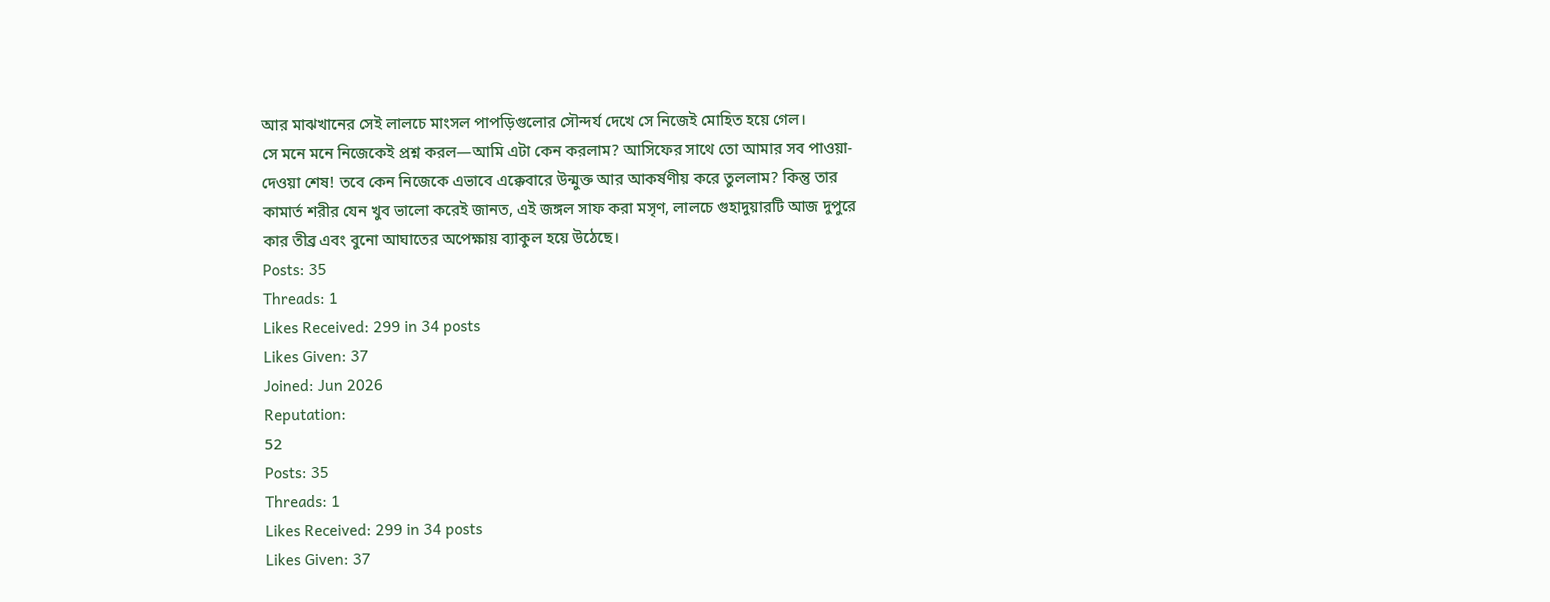আর মাঝখানের সেই লালচে মাংসল পাপড়িগুলোর সৌন্দর্য দেখে সে নিজেই মোহিত হয়ে গেল।
সে মনে মনে নিজেকেই প্রশ্ন করল—আমি এটা কেন করলাম? আসিফের সাথে তো আমার সব পাওয়া-দেওয়া শেষ! তবে কেন নিজেকে এভাবে এক্কেবারে উন্মুক্ত আর আকর্ষণীয় করে তুললাম? কিন্তু তার কামার্ত শরীর যেন খুব ভালো করেই জানত, এই জঙ্গল সাফ করা মসৃণ, লালচে গুহাদুয়ারটি আজ দুপুরে কার তীব্র এবং বুনো আঘাতের অপেক্ষায় ব্যাকুল হয়ে উঠেছে।
Posts: 35
Threads: 1
Likes Received: 299 in 34 posts
Likes Given: 37
Joined: Jun 2026
Reputation:
52
Posts: 35
Threads: 1
Likes Received: 299 in 34 posts
Likes Given: 37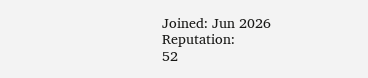Joined: Jun 2026
Reputation:
52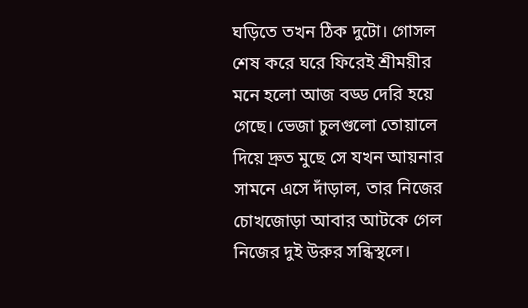ঘড়িতে তখন ঠিক দুটো। গোসল শেষ করে ঘরে ফিরেই শ্রীময়ীর মনে হলো আজ বড্ড দেরি হয়ে গেছে। ভেজা চুলগুলো তোয়ালে দিয়ে দ্রুত মুছে সে যখন আয়নার সামনে এসে দাঁড়াল, তার নিজের চোখজোড়া আবার আটকে গেল নিজের দুই উরুর সন্ধিস্থলে।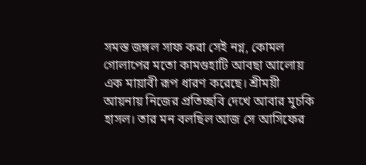সমস্ত জঙ্গল সাফ করা সেই নগ্ন, কোমল গোলাপের মতো কামগুহাটি আবছা আলোয় এক মায়াবী রূপ ধারণ করেছে। শ্রীময়ী আয়নায় নিজের প্রতিচ্ছবি দেখে আবার মুচকি হাসল। তার মন বলছিল আজ সে আসিফের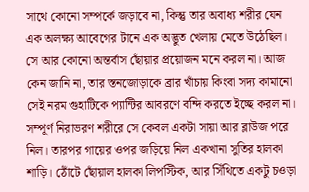সাথে কোনো সম্পর্কে জড়াবে না, কিন্তু তার অবাধ্য শরীর যেন এক অলক্ষ্য আবেগের টানে এক অদ্ভুত খেলায় মেতে উঠেছিল।
সে আর কোনো অন্তর্বাস ছোঁয়ার প্রয়োজন মনে করল না। আজ কেন জানি না, তার স্তনজোড়াকে ব্রার খাঁচায় কিংবা সদ্য কামানো সেই নরম গুহাটিকে প্যান্টির আবরণে বন্দি করতে ইচ্ছে করল না। সম্পূর্ণ নিরাভরণ শরীরে সে কেবল একটা সায়া আর ব্লাউজ পরে নিল। তারপর গায়ের ওপর জড়িয়ে নিল একখানা সুতির হালকা শাড়ি। ঠোঁটে ছোঁয়াল হালকা লিপস্টিক, আর সিঁথিতে একটু চওড়া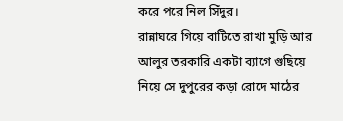করে পরে নিল সিঁদুর।
রান্নাঘরে গিয়ে বাটিতে রাখা মুড়ি আর আলুর তরকারি একটা ব্যাগে গুছিয়ে নিয়ে সে দুপুরের কড়া রোদে মাঠের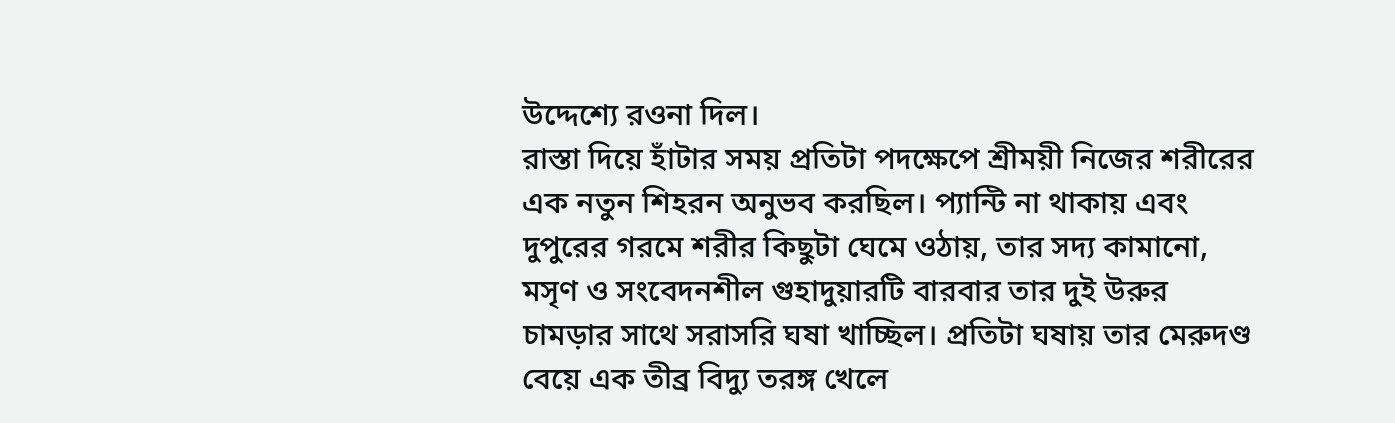উদ্দেশ্যে রওনা দিল।
রাস্তা দিয়ে হাঁটার সময় প্রতিটা পদক্ষেপে শ্রীময়ী নিজের শরীরের এক নতুন শিহরন অনুভব করছিল। প্যান্টি না থাকায় এবং দুপুরের গরমে শরীর কিছুটা ঘেমে ওঠায়, তার সদ্য কামানো, মসৃণ ও সংবেদনশীল গুহাদুয়ারটি বারবার তার দুই উরুর চামড়ার সাথে সরাসরি ঘষা খাচ্ছিল। প্রতিটা ঘষায় তার মেরুদণ্ড বেয়ে এক তীব্র বিদ্যু তরঙ্গ খেলে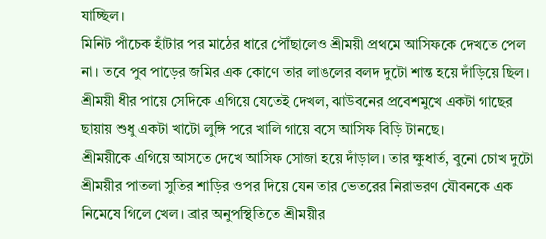যাচ্ছিল।
মিনিট পাঁচেক হাঁটার পর মাঠের ধারে পৌঁছালেও শ্রীময়ী প্রথমে আসিফকে দেখতে পেল না। তবে পুব পাড়ের জমির এক কোণে তার লাঙলের বলদ দুটো শান্ত হয়ে দাঁড়িয়ে ছিল। শ্রীময়ী ধীর পায়ে সেদিকে এগিয়ে যেতেই দেখল, ঝাউবনের প্রবেশমুখে একটা গাছের ছায়ায় শুধু একটা খাটো লুঙ্গি পরে খালি গায়ে বসে আসিফ বিড়ি টানছে।
শ্রীময়ীকে এগিয়ে আসতে দেখে আসিফ সোজা হয়ে দাঁড়াল। তার ক্ষুধার্ত, বুনো চোখ দুটো শ্রীময়ীর পাতলা সুতির শাড়ির ওপর দিয়ে যেন তার ভেতরের নিরাভরণ যৌবনকে এক নিমেষে গিলে খেল। ব্রার অনুপস্থিতিতে শ্রীময়ীর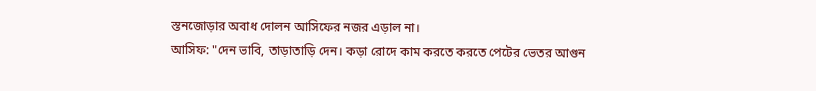স্তনজোড়ার অবাধ দোলন আসিফের নজর এড়াল না।
আসিফ: "দেন ভাবি, তাড়াতাড়ি দেন। কড়া রোদে কাম করতে করতে পেটের ভেতর আগুন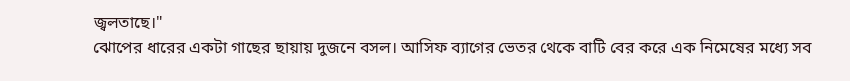জ্বলতাছে।"
ঝোপের ধারের একটা গাছের ছায়ায় দুজনে বসল। আসিফ ব্যাগের ভেতর থেকে বাটি বের করে এক নিমেষের মধ্যে সব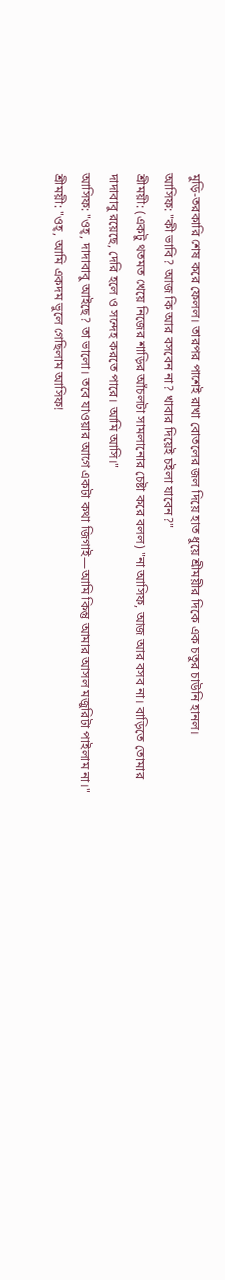মুড়ি-তরকারি শেষ করে ফেলল। তারপর পাশেই রাখা বোতলের জল দিয়ে হাত ধুয়ে শ্রীময়ীর দিকে এক চতুর চাউনি হানল।
আসিফ: "কী ভাবি? আজ কি আর বসবেন না? খাবার দিয়েই চইলা যাবেন?"
শ্রীময়ী: (একটু থতমত খেয়ে নিজের শাড়ির আঁচলটা সামলানোর চেষ্টা করে বলল) "না আসিফ, আজ আর বসব না। বাড়িতে তোমার দাদাবাবু রয়েছে, দেরি হলে ও সন্দেহ করতে পারে। আমি আসি।"
আসিফ: "ওহ্, দাদাবাবু আইছে? তা ভালো। তবে যাওয়ার আগে একটা কথা জিগাই—আমি কিন্তু আমার আসল মজুরিটা পাইলাম না।"
শ্রীময়ী: "ওহ্, আমি একদম ভুলে গেছিলাম আসিফ!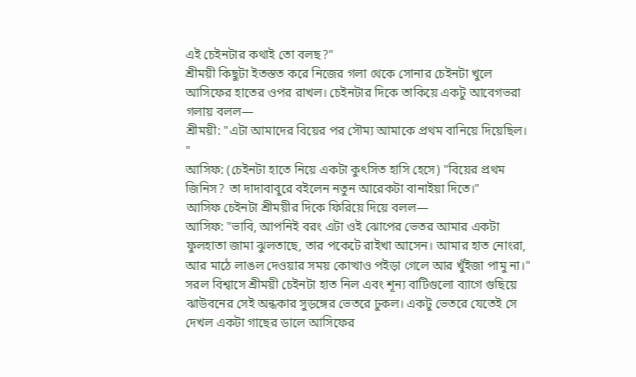এই চেইনটার কথাই তো বলছ?"
শ্রীময়ী কিছুটা ইতস্তত করে নিজের গলা থেকে সোনার চেইনটা খুলে আসিফের হাতের ওপর রাখল। চেইনটার দিকে তাকিয়ে একটু আবেগভরা গলায় বলল—
শ্রীময়ী: "এটা আমাদের বিয়ের পর সৌম্য আমাকে প্রথম বানিয়ে দিয়েছিল। "
আসিফ: (চেইনটা হাতে নিয়ে একটা কুৎসিত হাসি হেসে) "বিয়ের প্রথম জিনিস? তা দাদাবাবুরে বইলেন নতুন আরেকটা বানাইয়া দিতে।"
আসিফ চেইনটা শ্রীময়ীর দিকে ফিরিয়ে দিয়ে বলল—
আসিফ: "ভাবি, আপনিই বরং এটা ওই ঝোপের ভেতর আমার একটা ফুলহাতা জামা ঝুলতাছে, তার পকেটে রাইখা আসেন। আমার হাত নোংরা, আর মাঠে লাঙল দেওয়ার সময় কোত্থাও পইড়া গেলে আর খুঁইজা পামু না।"
সরল বিশ্বাসে শ্রীময়ী চেইনটা হাত নিল এবং শূন্য বাটিগুলো ব্যাগে গুছিয়ে ঝাউবনের সেই অন্ধকার সুড়ঙ্গের ভেতরে ঢুকল। একটু ভেতরে যেতেই সে দেখল একটা গাছের ডালে আসিফের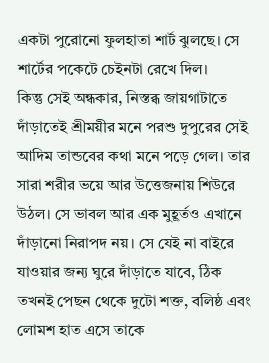একটা পুরোনো ফুলহাতা শার্ট ঝুলছে। সে শার্টের পকেটে চেইনটা রেখে দিল।
কিন্তু সেই অন্ধকার, নিস্তব্ধ জায়গাটাতে দাঁড়াতেই শ্রীময়ীর মনে পরশু দুপুরের সেই আদিম তান্ডবের কথা মনে পড়ে গেল। তার সারা শরীর ভয়ে আর উত্তেজনায় শিউরে উঠল। সে ভাবল আর এক মুহূর্তও এখানে দাঁড়ানো নিরাপদ নয়। সে যেই না বাইরে যাওয়ার জন্য ঘুরে দাঁড়াতে যাবে, ঠিক তখনই পেছন থেকে দুটো শক্ত, বলিষ্ঠ এবং লোমশ হাত এসে তাকে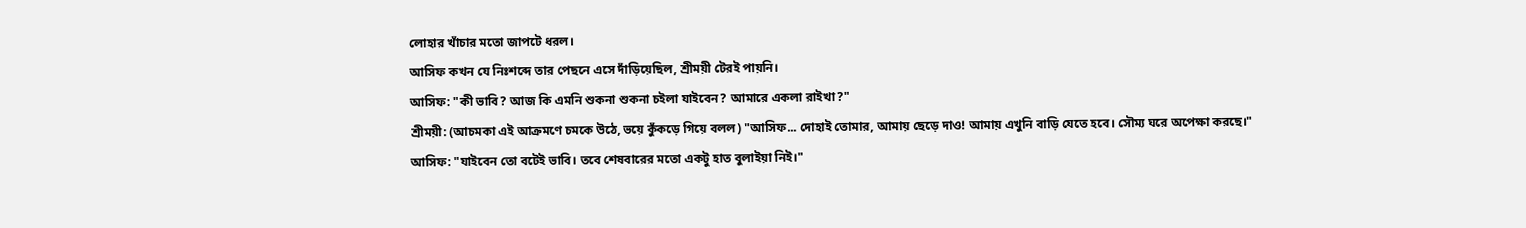লোহার খাঁচার মতো জাপটে ধরল।
আসিফ কখন যে নিঃশব্দে তার পেছনে এসে দাঁড়িয়েছিল, শ্রীময়ী টেরই পায়নি।
আসিফ: "কী ভাবি? আজ কি এমনি শুকনা শুকনা চইলা যাইবেন? আমারে একলা রাইখা?"
শ্রীময়ী: (আচমকা এই আক্রমণে চমকে উঠে, ভয়ে কুঁকড়ে গিয়ে বলল) "আসিফ... দোহাই তোমার, আমায় ছেড়ে দাও! আমায় এখুনি বাড়ি যেতে হবে। সৌম্য ঘরে অপেক্ষা করছে।"
আসিফ: "যাইবেন তো বটেই ভাবি। তবে শেষবারের মতো একটু হাত বুলাইয়া নিই।"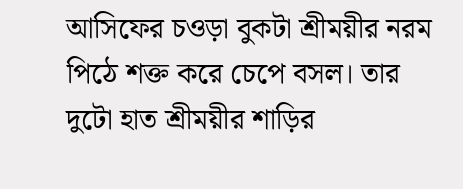আসিফের চওড়া বুকটা শ্রীময়ীর নরম পিঠে শক্ত করে চেপে বসল। তার দুটো হাত শ্রীময়ীর শাড়ির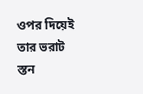ওপর দিয়েই তার ভরাট স্তন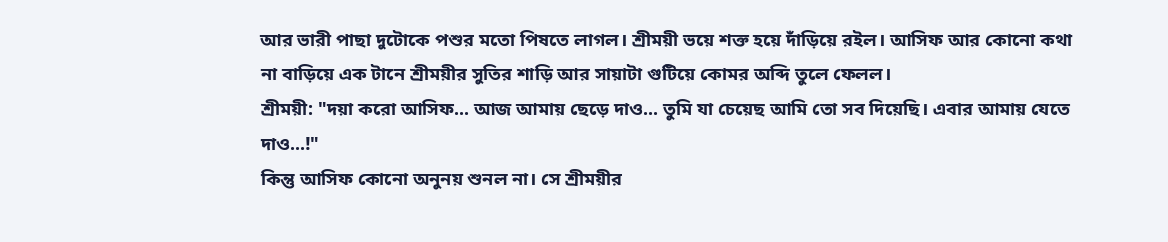আর ভারী পাছা দুটোকে পশুর মতো পিষতে লাগল। শ্রীময়ী ভয়ে শক্ত হয়ে দাঁড়িয়ে রইল। আসিফ আর কোনো কথা না বাড়িয়ে এক টানে শ্রীময়ীর সুতির শাড়ি আর সায়াটা গুটিয়ে কোমর অব্দি তুলে ফেলল।
শ্রীময়ী: "দয়া করো আসিফ... আজ আমায় ছেড়ে দাও... তুমি যা চেয়েছ আমি তো সব দিয়েছি। এবার আমায় যেতে দাও...!"
কিন্তু আসিফ কোনো অনুনয় শুনল না। সে শ্রীময়ীর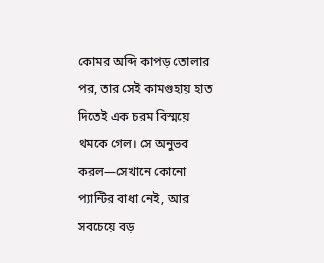কোমর অব্দি কাপড় তোলার পর, তার সেই কামগুহায় হাত দিতেই এক চরম বিস্ময়ে থমকে গেল। সে অনুভব করল—সেখানে কোনো প্যান্টির বাধা নেই, আর সবচেয়ে বড়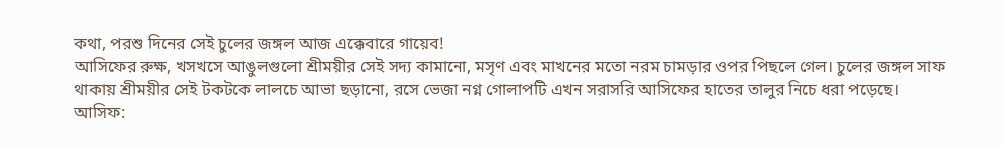কথা, পরশু দিনের সেই চুলের জঙ্গল আজ এক্কেবারে গায়েব!
আসিফের রুক্ষ, খসখসে আঙুলগুলো শ্রীময়ীর সেই সদ্য কামানো, মসৃণ এবং মাখনের মতো নরম চামড়ার ওপর পিছলে গেল। চুলের জঙ্গল সাফ থাকায় শ্রীময়ীর সেই টকটকে লালচে আভা ছড়ানো, রসে ভেজা নগ্ন গোলাপটি এখন সরাসরি আসিফের হাতের তালুর নিচে ধরা পড়েছে।
আসিফ: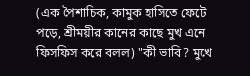(এক পৈশাচিক, কামুক হাসিতে ফেটে পড়ে, শ্রীময়ীর কানের কাছে মুখ এনে ফিসফিস করে বলল) "কী ভাবি? মুখে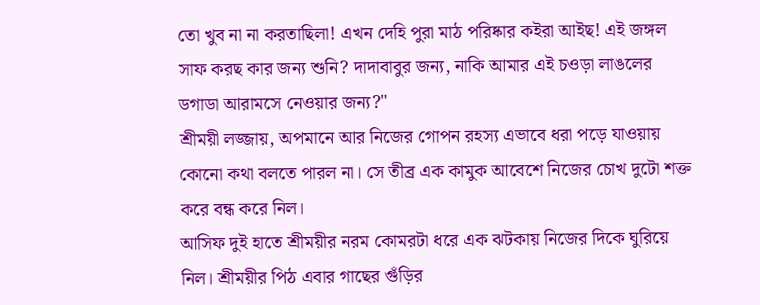তো খুব না না করতাছিলা! এখন দেহি পুরা মাঠ পরিষ্কার কইরা আইছ! এই জঙ্গল সাফ করছ কার জন্য শুনি? দাদাবাবুর জন্য, নাকি আমার এই চওড়া লাঙলের ডগাডা আরামসে নেওয়ার জন্য?"
শ্রীময়ী লজ্জায়, অপমানে আর নিজের গোপন রহস্য এভাবে ধরা পড়ে যাওয়ায় কোনো কথা বলতে পারল না। সে তীব্র এক কামুক আবেশে নিজের চোখ দুটো শক্ত করে বন্ধ করে নিল।
আসিফ দুই হাতে শ্রীময়ীর নরম কোমরটা ধরে এক ঝটকায় নিজের দিকে ঘুরিয়ে নিল। শ্রীময়ীর পিঠ এবার গাছের গুঁড়ির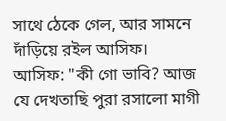সাথে ঠেকে গেল, আর সামনে দাঁড়িয়ে রইল আসিফ।
আসিফ: "কী গো ভাবি? আজ যে দেখতাছি পুরা রসালো মাগী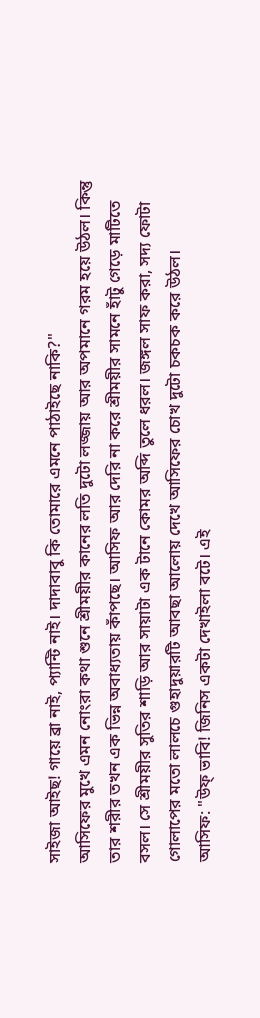সাইজা আইছ! গায়ে ব্রা নাই, প্যান্টি নাই। দাদাবাবু কি তোমারে এমনে পাঠাইছে নাকি?"
আসিফের মুখে এমন নোংরা কথা শুনে শ্রীময়ীর কানের লতি দুটো লজ্জায় আর অপমানে গরম হয়ে উঠল। কিন্তু তার শরীর তখন এক ভিন্ন অবাধ্যতায় কাঁপছে। আসিফ আর দেরি না করে শ্রীময়ীর সামনে হাঁটু গেড়ে মাটিতে বসল। সে শ্রীময়ীর সুতির শাড়ি আর সায়াটা এক টানে কোমর অব্দি তুলে ধরল। জঙ্গল সাফ করা, সদ্য ফোটা গোলাপের মতো লালচে গুহাদুয়ারটি আবছা আলোয় দেখে আসিফের চোখ দুটো চকচক করে উঠল।
আসিফ: "উফ্ ভাবি! জিনিস একটা দেখাইলা বটে। এই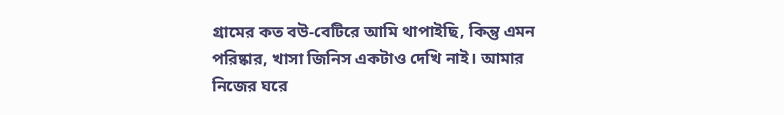গ্রামের কত বউ-বেটিরে আমি থাপাইছি, কিন্তু এমন পরিষ্কার, খাসা জিনিস একটাও দেখি নাই। আমার নিজের ঘরে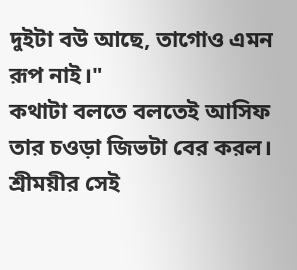দুইটা বউ আছে, তাগোও এমন রূপ নাই।"
কথাটা বলতে বলতেই আসিফ তার চওড়া জিভটা বের করল। শ্রীময়ীর সেই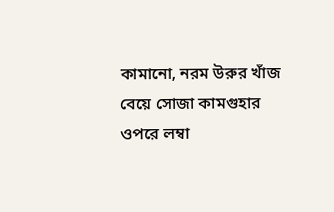কামানো, নরম উরুর খাঁজ বেয়ে সোজা কামগুহার ওপরে লম্বা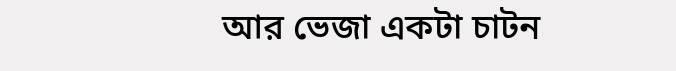আর ভেজা একটা চাটন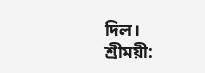দিল।
শ্রীময়ী: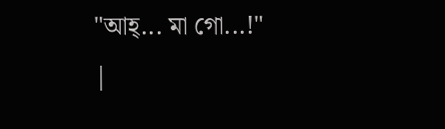"আহ্... মা গো...!"
|